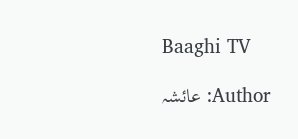Baaghi TV

Author: عائشہ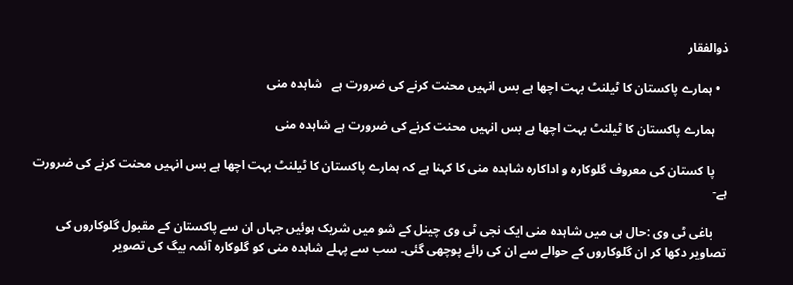ذوالفقار

  • ہمارے پاکستان کا ٹیلنٹ بہت اچھا ہے بس انہیں محنت کرنے کی ضرورت ہے   شاہدہ منی

    ہمارے پاکستان کا ٹیلنٹ بہت اچھا ہے بس انہیں محنت کرنے کی ضرورت ہے شاہدہ منی

    پا کستان کی معروف گلوکارہ و اداکارہ شاہدہ منی کا کہنا ہے کہ ہمارے پاکستان کا ٹیلنٹ بہت اچھا ہے بس انہیں محنت کرنے کی ضرورت ہے-

    باغی ٹی وی :حال ہی میں شاہدہ منی ایک نجی ٹی وی چینل کے شو میں شریک ہوئیں جہاں ان سے پاکستان کے مقبول گلوکاروں کی تصاویر دکھا کر ان گلوکاروں کے حوالے سے ان کی رائے پوچھی گئی۔ سب سے پہلے شاہدہ منی کو گلوکارہ آئمہ بیگ کی تصویر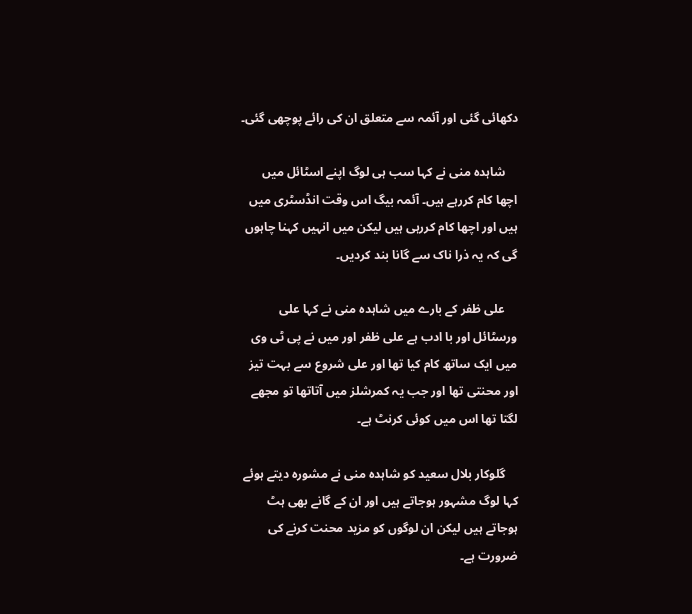دکھائی گئی اور آئمہ سے متعلق ان کی رائے پوچھی گئی۔

    شاہدہ منی نے کہا سب ہی لوگ اپنے اسٹائل میں اچھا کام کررہے ہیں۔ آئمہ بیگ اس وقت انڈسٹری میں ہیں اور اچھا کام کررہی ہیں لیکن میں انہیں کہنا چاہوں گی کہ یہ ذرا ناک سے گانا بند کردیں۔

    علی ظفر کے بارے میں شاہدہ منی نے کہا علی ورسٹائل اور با ادب ہے علی ظفر اور میں نے پی ٹی وی میں ایک ساتھ کام کیا تھا اور علی شروع سے بہت تیز اور محنتی تھا اور جب یہ کمرشلز میں آتاتھا تو مجھے لگتا تھا اس میں کوئی کرنٹ ہے۔

    گلوکار بلال سعید کو شاہدہ منی نے مشورہ دیتے ہوئے کہا لوگ مشہور ہوجاتے ہیں اور ان کے گانے بھی ہٹ ہوجاتے ہیں لیکن ان لوگوں کو مزید محنت کرنے کی ضرورت ہے۔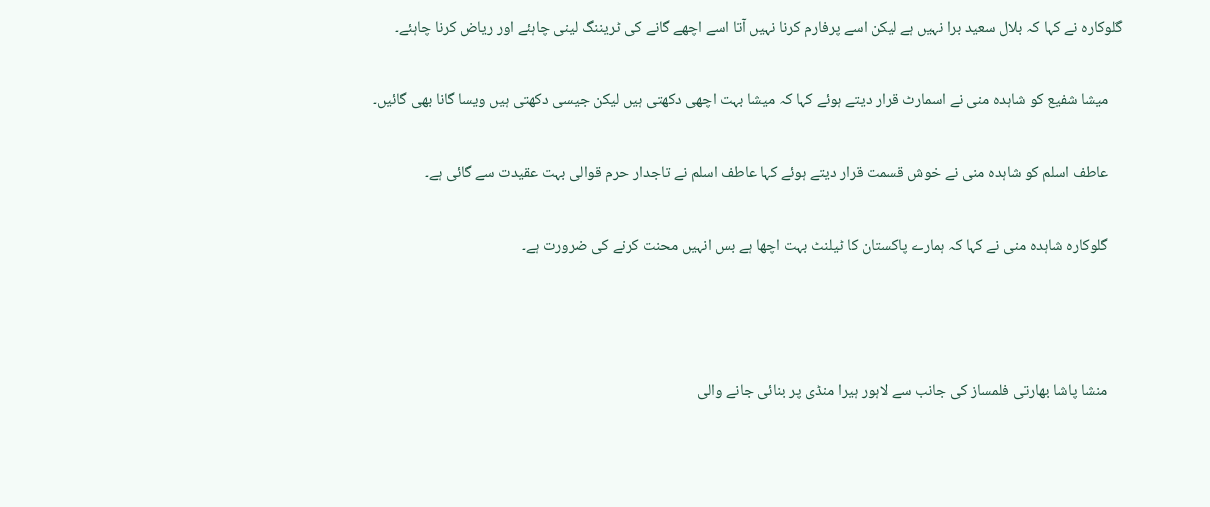گلوکارہ نے کہا کہ بلال سعید برا نہیں ہے لیکن اسے پرفارم کرنا نہیں آتا اسے اچھے گانے کی ٹریننگ لینی چاہئے اور ریاض کرنا چاہئے۔

    میشا شفیع کو شاہدہ منی نے اسمارٹ قرار دیتے ہوئے کہا کہ میشا بہت اچھی دکھتی ہیں لیکن جیسی دکھتی ہیں ویسا گانا بھی گائیں۔

    عاطف اسلم کو شاہدہ منی نے خوش قسمت قرار دیتے ہوئے کہا عاطف اسلم نے تاجدار حرم قوالی بہت عقیدت سے گائی ہے۔

    گلوکارہ شاہدہ منی نے کہا کہ ہمارے پاکستان کا ٹیلنٹ بہت اچھا ہے بس انہیں محنت کرنے کی ضرورت ہے۔



    منشا پاشا بھارتی فلمساز کی جانب سے لاہور ہیرا منڈی پر بنائی جانے والی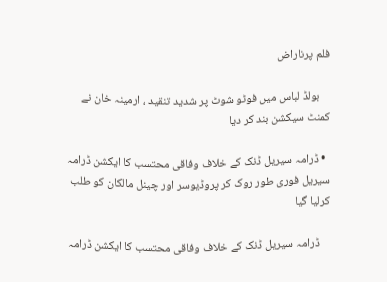فلم پرناراض

    بولڈ لباس میں فوٹو شوٹ پر شدید تنقید ، ارمینہ خان نے کمنٹ سیکشن بند کر دیا

  • ڈرامہ سیریل ڈنک کے خلاف وفاقی محتسب کا ایکشن ڈرامہ سیریل فوری طور روک کر پروڈیوسر اور چینل مالکان کو طلب کرلیا گیا

    ڈرامہ سیریل ڈنک کے خلاف وفاقی محتسب کا ایکشن ڈرامہ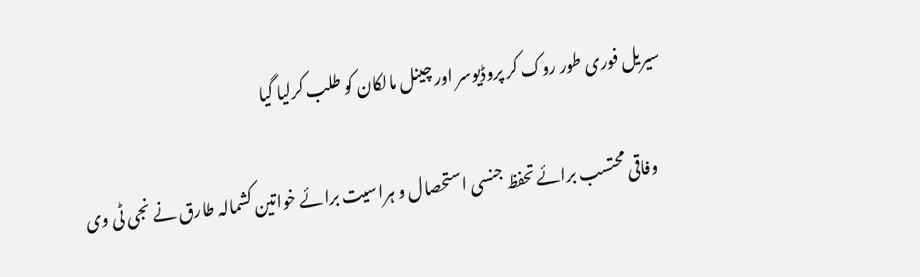سیریل فوری طور روک کر پروڈیوسر اور چینل مالکان کو طلب کرلیا گیا

    وفاقی محتسب برائے تحفظ جنسی استحصال و ہراسیت برائے خواتین کشمالہ طارق نے نجی ٹی وی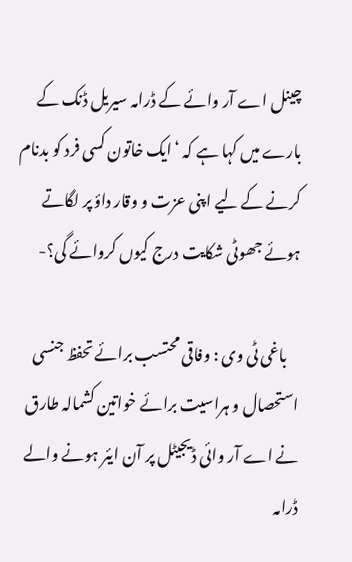چینل اے آر وائے کے ڈرامہ سیریل ڈنک کے بارے میں کہا ہے کہ ‘ایک خاتون کسی فرد کو بدنام کرنے کے لیے اپنی عزت و وقار داؤ پر لگاتے ہوئے جھوٹی شکایت درج کیوں کروائے گی؟-

    باغی ٹی وی : وفاقی محتسب برائے تحفظ جنسی استحصال و ہراسیت برائے خواتین کشمالہ طارق نے اے آر وائی ڈیجیٹل پر آن ایئر ہونے والے ڈرامہ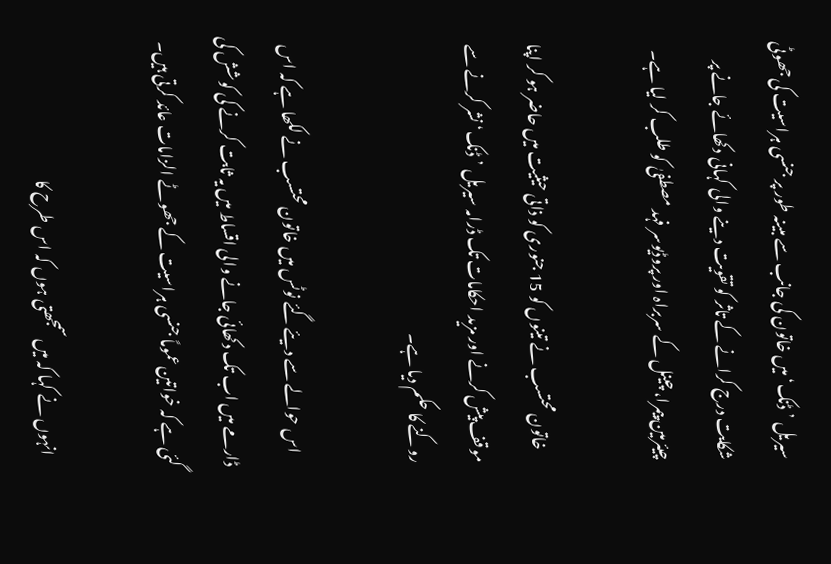سیریل ’ڈنک‘ میں خاتون کی جانب سے مبینہ طور پر جنسی ہراسیت کی جھوٹی شکایت درج کرانے کے تاثر کو تقویت دینے والی کہانی دکھائے جانے پر چیئرمین پیمرا، چینل کے سربراہ اور پروڈیوسر فہد مصطفیٰ کو طلب کر لیا ہے۔

    خاتون محتسب نے تینوں کو 15 جنوری کو ذاتی حیثیت میں حاضر ہو کر اپنا موقف پیش کرنے اور مزید احکامات تک ڈرامہ سیریل ’ڈنک‘ نشر کرنے سے روکنے کا حکم دیا ہے۔

    اس حوالے سے دیئے گئے نوٹس میں خاتون محتسب نے لکھا ہے کہ اس ڈارمے میں اب تک دکھائی جانے والی اقساط میں یہ ثابت کرنے کی کوشش کی گئی ہے کہ خواتین عموماً جنسی ہراسیت کے جھوٹے الزامات عائد کرتی ہیں۔

    انہوں نے کہا کہ میں سمجھتی ہوں کہ اس طرح کا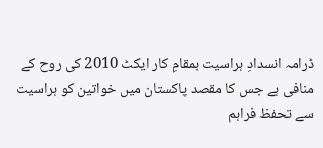ڈرامہ انسدادِ ہراسیت بمقامِ کار ایکٹ 2010 کی روح کے منافی ہے جس کا مقصد پاکستان میں خواتین کو ہراسیت سے تحفظ فراہم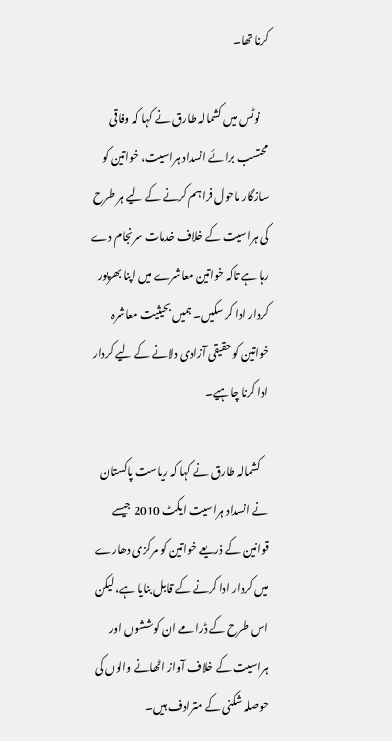کرنا تھا۔

    نوٹس میں کشمالہ طارق نے کہا کہ وفاقی محتسب برائے انسداد ہراسیت، خواتین کو سازگار ماحول فراہم کرنے کے لیے ہر طرح کی ہراسیت کے خلاف خدمات سرنجام دے رہا ہے تاکہ خواتین معاشرے میں اپنا بھرپور کردار ادا کر سکیں۔ ہمیں بحیثیت معاشرہ خواتین کو حقیقی آزادی دلانے کے لیے کردار ادا کرنا چاہیے۔

    کشمالہ طارق نے کہا کہ ریاست پاکستان نے انسداد ہراسیت ایکٹ 2010 جیسے قوانین کے ذریعے خواتین کو مرکزی دھارے میں کردار ادا کرنے کے قابل بنایا ہے، لیکن اس طرح کے ڈرامے ان کوششوں اور ہراسیت کے خلاف آواز اٹھانے والوں کی حوصلہ شکنی کے مترادف ہیں۔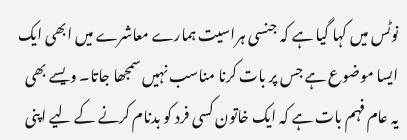نوٹس میں کہا گیا ہے کہ جنسی ہراسیت ہمارے معاشرے میں ابھی ایک ایسا موضوع ہے جس پر بات کرنا مناسب نہیں سمجھا جاتا۔ ویسے بھی یہ عام فہم بات ہے کہ ایک خاتون کسی فرد کو بدنام کرنے کے لیے اپنی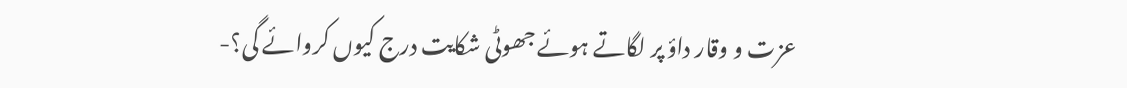عزت و وقار داؤ پر لگاتے ہوئے جھوٹی شکایت درج کیوں کروائے گی؟-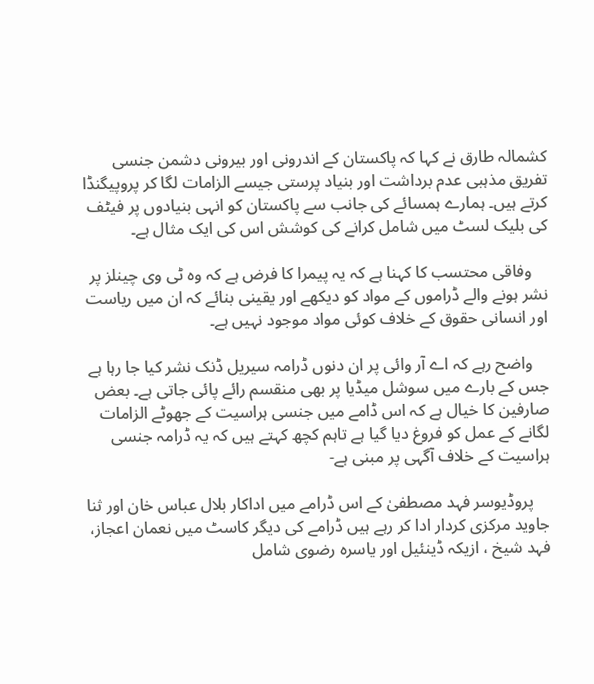کشمالہ طارق نے کہا کہ پاکستان کے اندرونی اور بیرونی دشمن جنسی تفریق مذہبی عدم برداشت اور بنیاد پرستی جیسے الزامات لگا کر پروپیگنڈا کرتے ہیں۔ ہمارے ہمسائے کی جانب سے پاکستان کو انہی بنیادوں پر فیٹف کی بلیک لسٹ میں شامل کرانے کی کوشش اس کی ایک مثال ہے۔

    وفاقی محتسب کا کہنا ہے کہ یہ پیمرا کا فرض ہے کہ وہ ٹی وی چینلز پر نشر ہونے والے ڈراموں کے مواد کو دیکھے اور یقینی بنائے کہ ان میں ریاست اور انسانی حقوق کے خلاف کوئی مواد موجود نہیں ہے۔

    واضح رہے کہ اے آر وائی پر ان دنوں ڈرامہ سیریل ڈنک نشر کیا جا رہا ہے جس کے بارے میں سوشل میڈیا پر بھی منقسم رائے پائی جاتی ہے۔ بعض صارفین کا خیال ہے کہ اس ڈامے میں جنسی ہراسیت کے جھوٹے الزامات لگانے کے عمل کو فروغ دیا گیا ہے تاہم کچھ کہتے ہیں کہ یہ ڈرامہ جنسی ہراسیت کے خلاف آگہی پر مبنی ہے-

    پروڈیوسر فہد مصطفیٰ کے اس ڈرامے میں اداکار بلال عباس خان اور ثنا جاوید مرکزی کردار ادا کر رہے ہیں ڈرامے کی دیگر کاسٹ میں نعمان اعجاز، فہد شیخ ، ازیکہ ڈینئیل اور یاسرہ رضوی شامل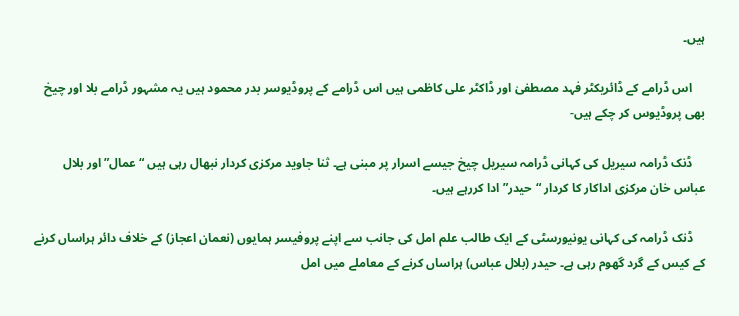ہیں۔

    اس ڈرامے کے ڈائریکٹر فہد مصطفیٰ اور ڈاکٹر علی کاظمی ہیں اس ڈرامے کے پروڈیوسر بدر محمود ہیں یہ مشہور ڈرامے بلا اور چیخ بھی پروڈیوس کر چکے ہیں-

    ڈنک ڈرامہ سیریل کی کہانی ڈرامہ سیریل چیخ جیسے اسرار پر مبنی ہے۔ ثنا جاوید مرکزی کردار نبھال رہی ہیں “عمال” اور بلال عباس خان مرکزی اداکار کا کردار “حیدر” ادا کررہے ہیں۔

    ڈنک ڈرامہ کی کہانی یونیورسٹی کے ایک طالب علم امل کی جانب سے اپنے پروفیسر ہمایوں (نعمان اعجاز) کے خلاف دائر ہراساں کرنے کے کیس کے گرد گھوم رہی ہے۔ حیدر (بلال عباس) ہراساں کرنے کے معاملے میں امل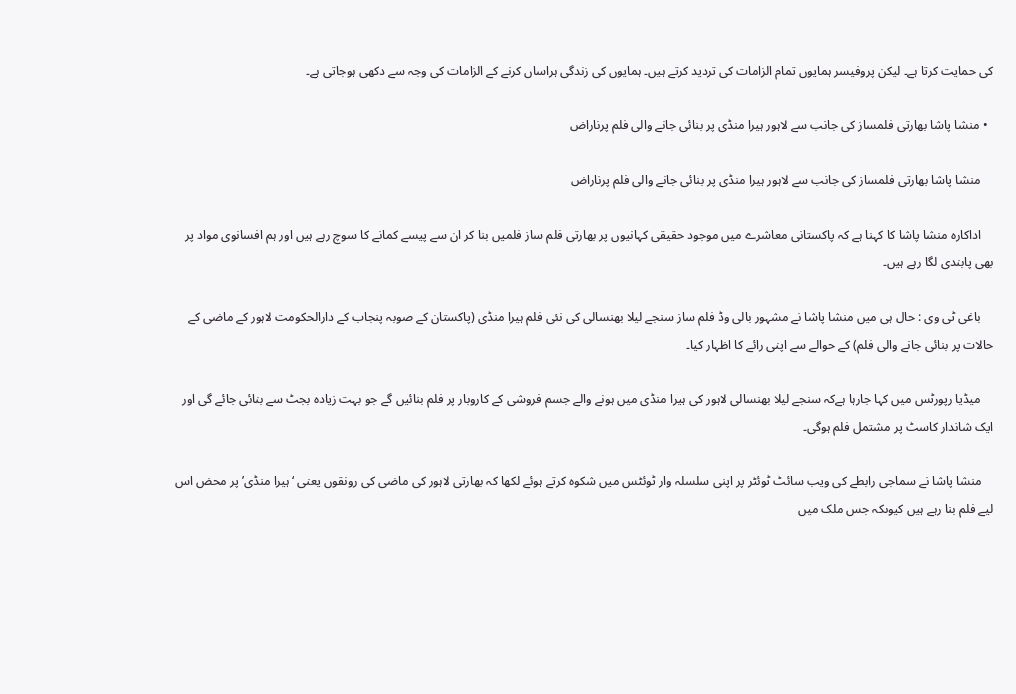کی حمایت کرتا ہے۔ لیکن پروفیسر ہمایوں تمام الزامات کی تردید کرتے ہیں۔ ہمایوں کی زندگی ہراساں کرنے کے الزامات کی وجہ سے دکھی ہوجاتی ہے۔

  • منشا پاشا بھارتی فلمساز کی جانب سے لاہور ہیرا منڈی پر بنائی جانے والی فلم پرناراض

    منشا پاشا بھارتی فلمساز کی جانب سے لاہور ہیرا منڈی پر بنائی جانے والی فلم پرناراض

    اداکارہ منشا پاشا کا کہنا ہے کہ پاکستانی معاشرے میں موجود حقیقی کہانیوں پر بھارتی فلم ساز فلمیں بنا کر ان سے پیسے کمانے کا سوچ رہے ہیں اور ہم افسانوی مواد پر بھی پابندی لگا رہے ہیں۔

    باغی ٹی وی : حال ہی میں منشا پاشا نے مشہور بالی وڈ فلم ساز سنجے لیلا بھنسالی کی نئی فلم ہیرا منڈی (پاکستان کے صوبہ پنجاب کے دارالحکومت لاہور کے ماضی کے حالات پر بنائی جانے والی فلم) کے حوالے سے اپنی رائے کا اظہار کیا۔

    میڈیا رپورٹس میں کہا جارہا ہےکہ سنجے لیلا بھنسالی لاہور کی ہیرا منڈی میں ہونے والے جسم فروشی کے کاروبار پر فلم بنائیں گے جو بہت زیادہ بجٹ سے بنائی جائے گی اور ایک شاندار کاسٹ پر مشتمل فلم ہوگی۔

    منشا پاشا نے سماجی رابطے کی ویب سائٹ ٹوئٹر پر اپنی سلسلہ وار ٹوئٹس میں شکوہ کرتے ہوئے لکھا کہ بھارتی لاہور کی ماضی کی رونقوں یعنی ‘ہیرا منڈی’ پر محض اس لیے فلم بنا رہے ہیں کیوںکہ جس ملک میں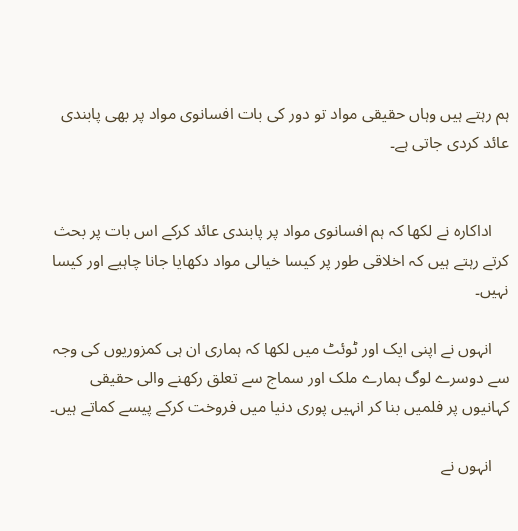ہم رہتے ہیں وہاں حقیقی مواد تو دور کی بات افسانوی مواد پر بھی پابندی عائد کردی جاتی ہے۔


    اداکارہ نے لکھا کہ ہم افسانوی مواد پر پابندی عائد کرکے اس بات پر بحث کرتے رہتے ہیں کہ اخلاقی طور پر کیسا خیالی مواد دکھایا جانا چاہیے اور کیسا نہیں۔

    انہوں نے اپنی ایک اور ٹوئٹ میں لکھا کہ ہماری ان ہی کمزوریوں کی وجہ سے دوسرے لوگ ہمارے ملک اور سماج سے تعلق رکھنے والی حقیقی کہانیوں پر فلمیں بنا کر انہیں پوری دنیا میں فروخت کرکے پیسے کماتے ہیں۔

    انہوں نے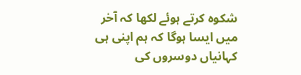شکوہ کرتے ہوئے لکھا کہ آخر میں ایسا ہوگا کہ ہم اپنی ہی کہانیاں دوسروں کی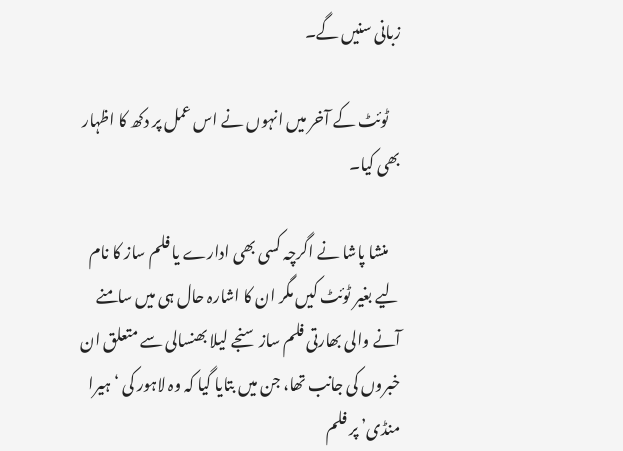زبانی سنیں گے۔

    ٹوئٹ کے آخر میں انہوں نے اس عمل پر دکھ کا اظہار بھی کیا۔

    منشا پاشا نے اگرچہ کسی بھی ادارے یا فلم ساز کا نام لیے بغیر ٹوئٹ کیں مگر ان کا اشارہ حال ہی میں سامنے آنے والی بھارتی فلم ساز سنجے لیلا بھنسالی سے متعلق ان خبروں کی جانب تھا، جن میں بتایا گیا کہ وہ لاہور کی ‘ہیرا منڈی’ پر فلم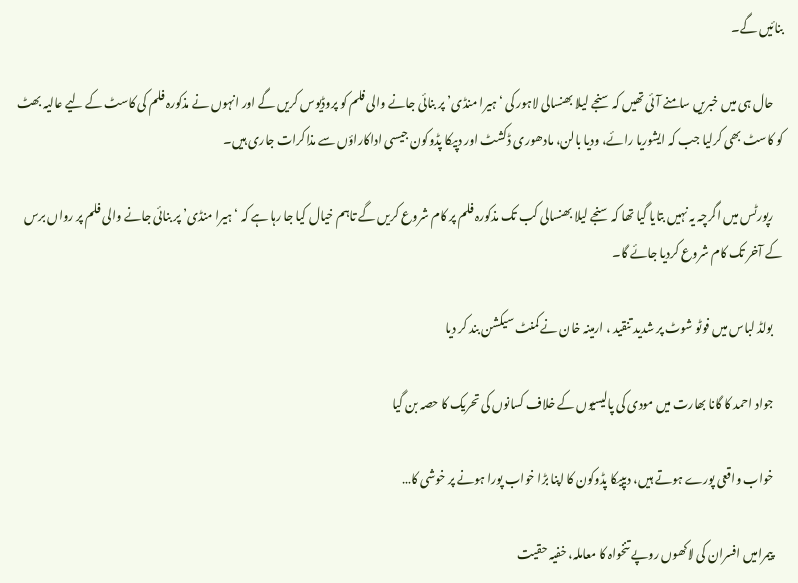بنائیں گے۔

    حال ہی میں خبریں سامنے آئی تھیں کہ سنجے لیلا بھنسالی لاہور کی ‘ہیرا منڈی’ پر بنائی جانے والی فلم کو پروڈیوس کریں گے اور انہوں نے مذکورہ فلم کی کاسٹ کے لیے عالیہ بھٹ کو کاسٹ بھی کرلیا جب کہ ایشوریا رائے، ودیا بالن، مادھوری ڈکشٹ اور دپیکا پڈوکون جیسی اداکاراؤں سے مذاکرات جاری ہیں۔

    رپورٹس میں اگرچہ یہ نہیں بتایا گیا تھا کہ سنجے لیلا بھنسالی کب تک مذکورہ فلم پر کام شروع کریں گے تاہم خیال کیا جا رہا ہے کہ ‘ہیرا منڈی’ پر بنائی جانے والی فلم پر رواں برس کے آخر تک کام شروع کردیا جائے گا۔

    بولڈ لباس میں فوٹو شوٹ پر شدید تنقید ، ارمینہ خان نے کمنٹ سیکشن بند کر دیا

    جواد احمد کا گانا بھارت میں مودی کی پالیسیوں کے خلاف کسانوں کی تحریک کا حصہ بن گیا

    خواب واقعی پورے ہوتے ہیں، دیپیکا پڈوکون کا اپنا بڑا خواب پورا ہونے پر خوشی کا…

    پیمرامیں افسران کی لاکھوں روپے تنخواہ کا معاملہ، خفیہ حقیت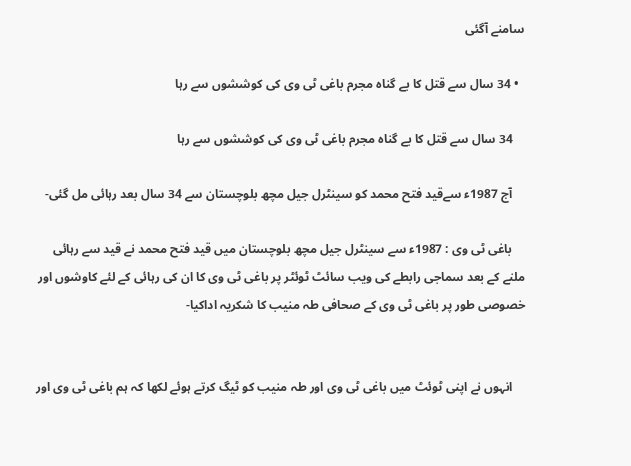سامنے آگئی

  • 34 سال سے قتل کا بے گناہ مجرم باغی ٹی وی کی کوششوں سے رہا

    34 سال سے قتل کا بے گناہ مجرم باغی ٹی وی کی کوششوں سے رہا

    آج 1987ء سےقید فتح محمد کو سینٹرل جیل مچھ بلوچستان سے 34 سال بعد رہائی مل گئی-

    باغی ٹی وی : 1987ء سے سینٹرل جیل مچھ بلوچستان میں قید فتح محمد نے قید سے رہائی ملنے کے بعد سماجی رابطے کی ویب سائٹ ٹوئٹر پر باغی ٹی وی کا ان کی رہائی کے لئے کاوشوں اور خصوصی طور پر باغی ٹی وی کے صحافی طہ منیب کا شکریہ اداکیا-


    انہوں نے اپنی ٹوئٹ میں باغی ٹی وی اور طہ منیب کو ٹیگ کرتے ہوئے لکھا کہ ہم باغی ٹی وی اور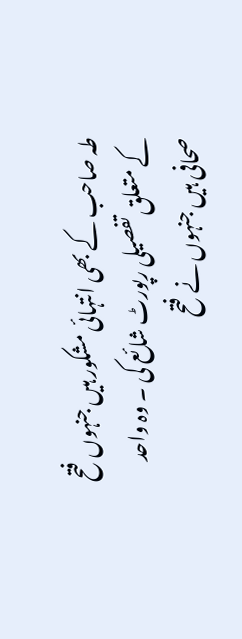طہ صاحب کے بھی انتہائی مشکور ہیں جنہوں فتح کے متعلق تفصیلی رپورٹ شائع کی ۔ وہ واحد صحافی ہیں جنہوں نے فتح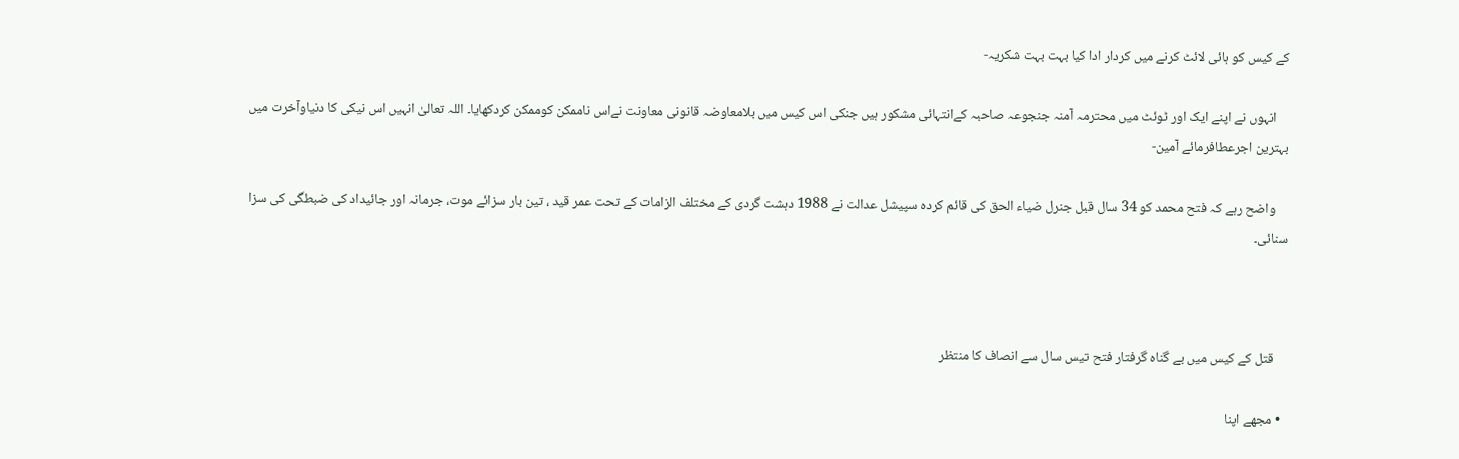کے کیس کو ہائی لائٹ کرنے میں کردار ادا کیا بہت بہت شکریہ-

    انہوں نے اپنے ایک اور ٹوئٹ میں محترمہ آمنہ جنجوعہ صاحبہ کےانتہائی مشکور ہیں جنکی اس کیس میں بلامعاوضہ قانونی معاونت نےاس ناممکن کوممکن کردکھایا۔ اللہ تعالیٰ انہیں اس نیکی کا دنیاوآخرت میں بہترین اجرعطافرمائے آمین-

    واضح رہے کہ فتح محمد کو 34 سال قبل جنرل ضیاء الحق کی قائم کردہ سپیشل عدالت نے 1988 دہشت گردی کے مختلف الزامات کے تحت عمر قید ، تین بار سزائے موت، جرمانہ اور جائیداد کی ضبطگی کی سزا سنائی۔



    قتل کے کیس میں بے گناہ گرفتار فتح تیس سال سے انصاف کا منتظر

  • مجھے اپنا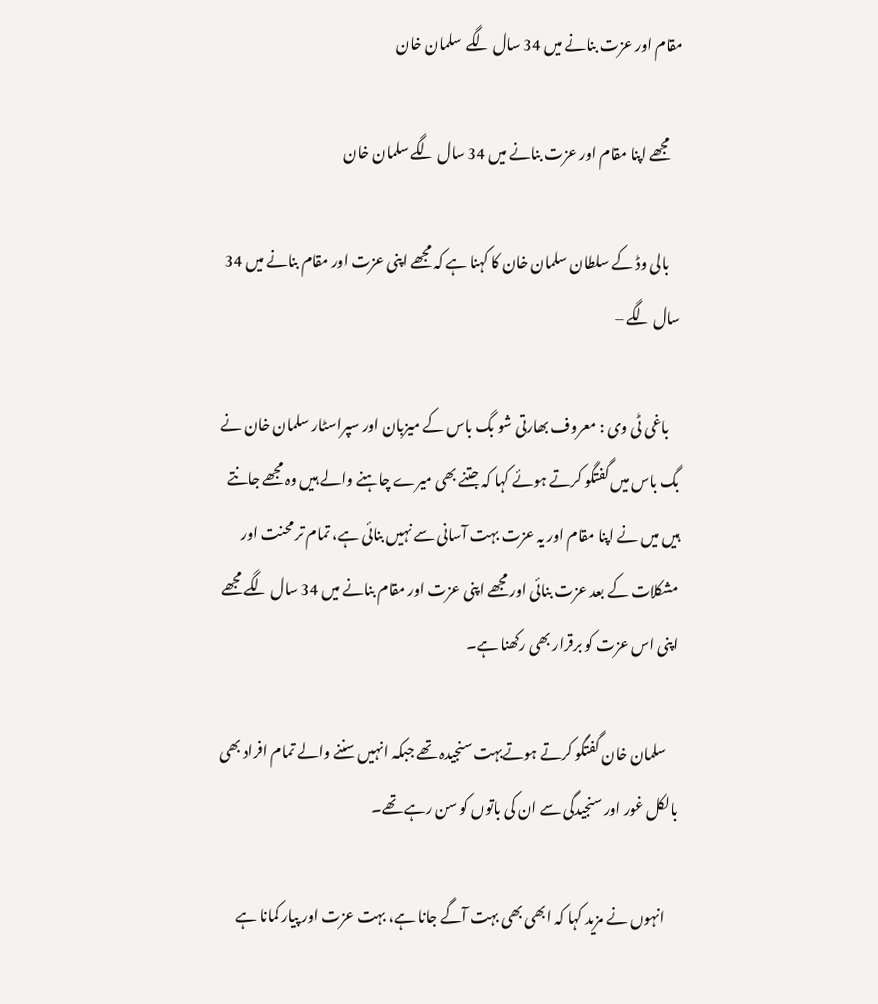مقام اور عزت بنانے میں 34 سال لگے  سلمان خان

    مجھے اپنا مقام اور عزت بنانے میں 34 سال لگے سلمان خان

    بالی وڈ کے سلطان سلمان خان کا کہنا ہے کہ مجھے اپنی عزت اور مقام بنانے میں 34 سال لگے –

    باغی ٹی وی : معروف بھارتی شو بگ باس کے میزبان اور سپراسٹار سلمان خان نے بگ باس میں گفتگو کرتے ہوئے کہا کہ جتنے بھی میرے چاہنے والے ہیں وہ مجھے جانتے ہیں میں نے اپنا مقام اور یہ عزت بہت آسانی سے نہیں بنائی ہے، تمام تر محنت اور مشکلات کے بعد عزت بنائی اور مجھے اپنی عزت اور مقام بنانے میں 34 سال لگے مجھے اپنی اس عزت کو برقرار بھی رکھنا ہے۔

    سلمان خان گفتگو کرتے ہوتےبہت سنجیدہ تھے جبکہ انہیں سننے والے تمام افراد بھی بالکل غور اور سنجیدگی سے ان کی باتوں کو سن رہے تھے۔

    انہوں نے مزید کہا کہ ابھی بھی بہت آگے جانا ہے، بہت عزت اور پیار کمانا ہے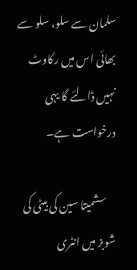سلمان سے سلو، سلو سے بھائی اس میں رکاوٹ نہیں ڈالئے گا یہی درخواست ہے۔

    سشمیتا سین کی بیٹی کی شوبز میں انٹری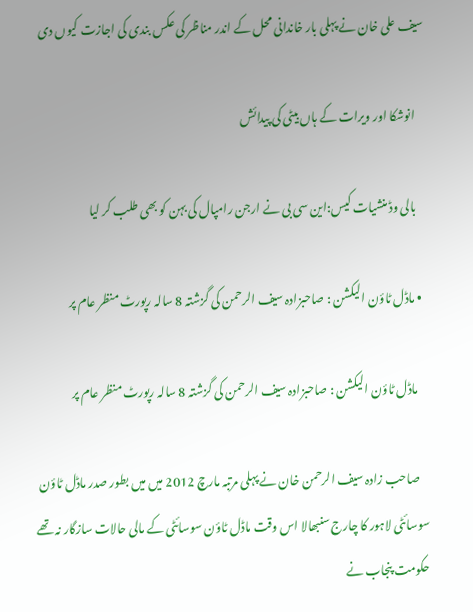سیف علی خان نے پہلی بار خاندانی محل کے اندر مناظر کی عکس بندی کی اجازت کیوں دی

    انوشکا اور ویرات کے ہاں بیٹی کی پیدائش

    بالی وڈ منشیات کیس:این سی بی نے ارجن رامپال کی بہن کو بھی طلب کر لیا

  • ماڈل ٹاؤن الیکشن : صاحبزادہ سیف الرحمن کی گزشتہ 8 سالہ رپورٹ منظر عام پر

    ماڈل ٹاؤن الیکشن : صاحبزادہ سیف الرحمن کی گزشتہ 8 سالہ رپورٹ منظر عام پر

    صاحب زادہ سیف الرحمن خان نے پہلی مرتبہ مارچ 2012 میں میں بطور صدر ماڈل ٹاؤن سوسائٹی لاہور کا چارج سنبھالا اس وقت ماڈل ٹاؤن سوسائٹی کے مالی حالات سازگار نہ تھے حکومت پنجاب نے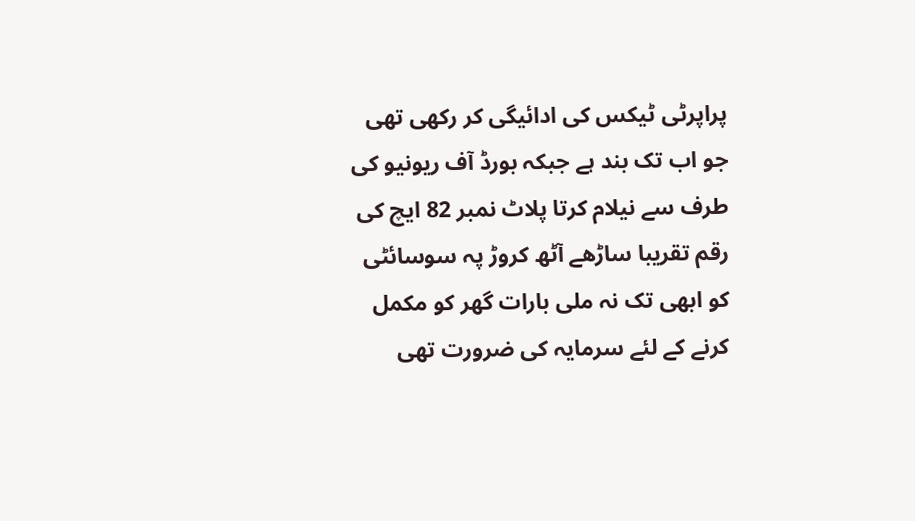پراپرٹی ٹیکس کی ادائیگی کر رکھی تھی جو اب تک بند ہے جبکہ بورڈ آف ریونیو کی طرف سے نیلام کرتا پلاٹ نمبر 82 ایچ کی رقم تقریبا ساڑھے آٹھ کروڑ پہ سوسائٹی کو ابھی تک نہ ملی بارات گھر کو مکمل کرنے کے لئے سرمایہ کی ضرورت تھی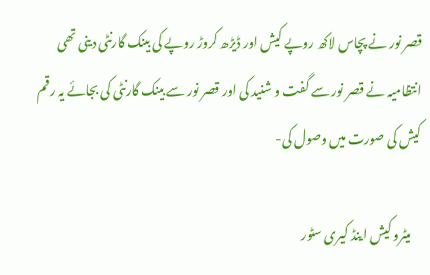قصر نور نے پچاس لاکھ روپے کیش اور ڈیڑھ کروڑ روپے کی بینک گارنٹی دینی تھی انتظامیہ نے قصر نور سے گفت و شنید کی اور قصر نور سے بینک گارنٹی کی بجائے یہ رقم کیش کی صورت میں وصول کی-

    میٹرو کیش اینڈ کیری سٹور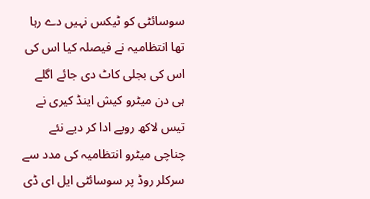سوسائٹی کو ٹیکس نہیں دے رہا تھا انتظامیہ نے فیصلہ کیا اس کی اس کی بجلی کاٹ دی جائے اگلے ہی دن میٹرو کیش اینڈ کیری نے تیس لاکھ روپے ادا کر دیے نئے چناچی میٹرو انتظامیہ کی مدد سے سرکلر روڈ پر سوسائٹی ایل ای ڈی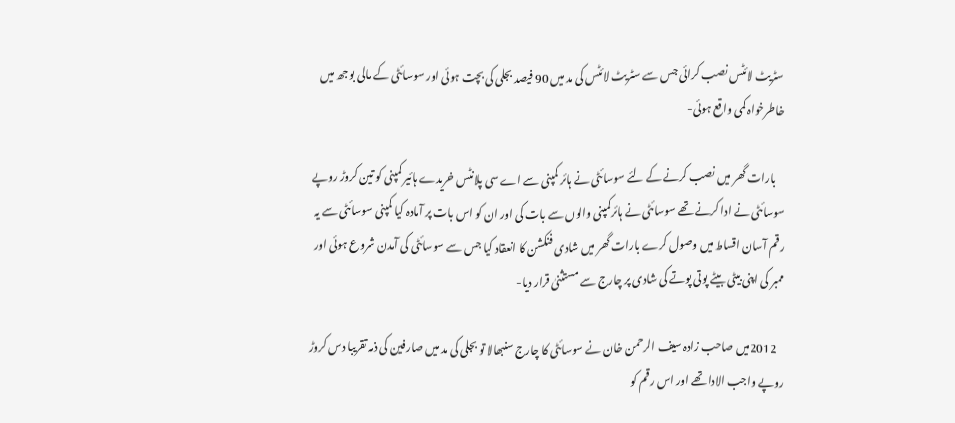سٹریٹ لائٹس نصب کرائی جس سے سٹریٹ لائٹس کی مد میں 90 فیصد بجلی کی بچت ہوئی اور سوسائٹی کے مالی بوجھ میں خاطرخواہ کمی واقع ہوئی-

    بارات گھر میں نصب کرنے کے لئے سوسائٹی نے ہائر کمپنی سے اے سی پلانٹس خریدے ہائیر کمپنی کو تین کروڑ روپے سوسائٹی نے ادا کرنے تھے سوسائٹی نے ہائرکمپنی والوں سے بات کی اور ان کو اس بات پر آمادہ کیا کمپنی سوسائٹی سے یہ رقم آسان اقساط میں وصول کرے بارات گھر میں شادی فنکشن کا انعقاد کیا جس سے سوسائٹی کی آمدن شروع ہوئی اور ممبر کی اپنی بیٹی بیٹے پوتی پوتے کی شادی پر چارج سے مستثنیٰ قرار دیا-

    2012میں صاحب زادہ سیف الرحمن خان نے سوسائٹی کا چارج سنبھالا تو بجلی کی مد میں صارفین کی ذمہ تقریبا دس کروڑ روپے واجب الادا تھے اور اس رقم کو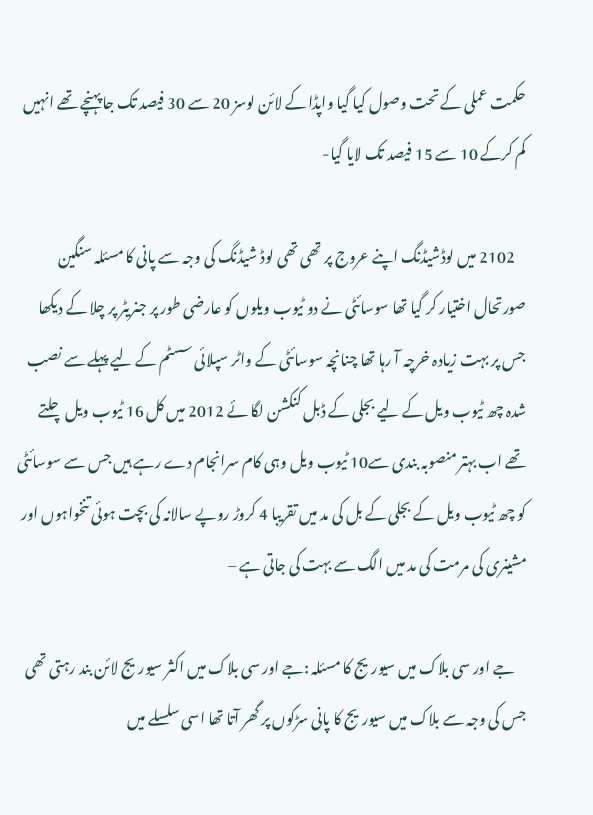حکمت عملی کے تحت وصول کیا گیا واپڈا کے لائن لوسز 20 سے 30 فیصد تک جا پہنچے تھے انہیں کم کرکے 10 سے 15 فیصد تک لایا گیا-

    2102 میں لوڈشیڈنگ اپنے عروج پر تھی تھی لوڈ شیڈنگ کی وجہ سے پانی کا مسئلہ سنگین صورتحال اختیار کر گیا تھا سوسائٹی نے دو ٹیوب ویلوں کو عارضی طور پر جنریٹر پر چلا کے دیکھا جس پر بہت زیادہ خرچہ آ رہا تھا چنانچہ سوسائٹی کے واٹر سپلائی سسٹم کے لیے پہلے سے نصب شدہ چھ ٹیوب ویل کے لیے بجلی کے ڈبل کنکشن لگا ئے 2012 میں کل 16 ٹیوب ویل چلتے تھے اب بہتر منصوبہ بندی سے10 ٹیوب ویل وہی کام سرانجام دے رہے ہیں جس سے سوسائٹی کو چھ ٹیوب ویل کے بجلی کے بل کی مد میں تقریبا 4 کروڑ روپے سالانہ کی بچت ہوئی تنخواہوں اور مشینری کی مرمت کی مد میں الگ سے بہت کی جاتی ہے –

    جے اور سی بلاک میں سیوریج کا مسئلہ :جے اور سی بلاک میں اکثر سیوریج لائن بند رہتی تھی جس کی وجہ سے بلاک میں سیوریج کا پانی سڑکوں پر گھر آتا تھا اسی سلسلے میں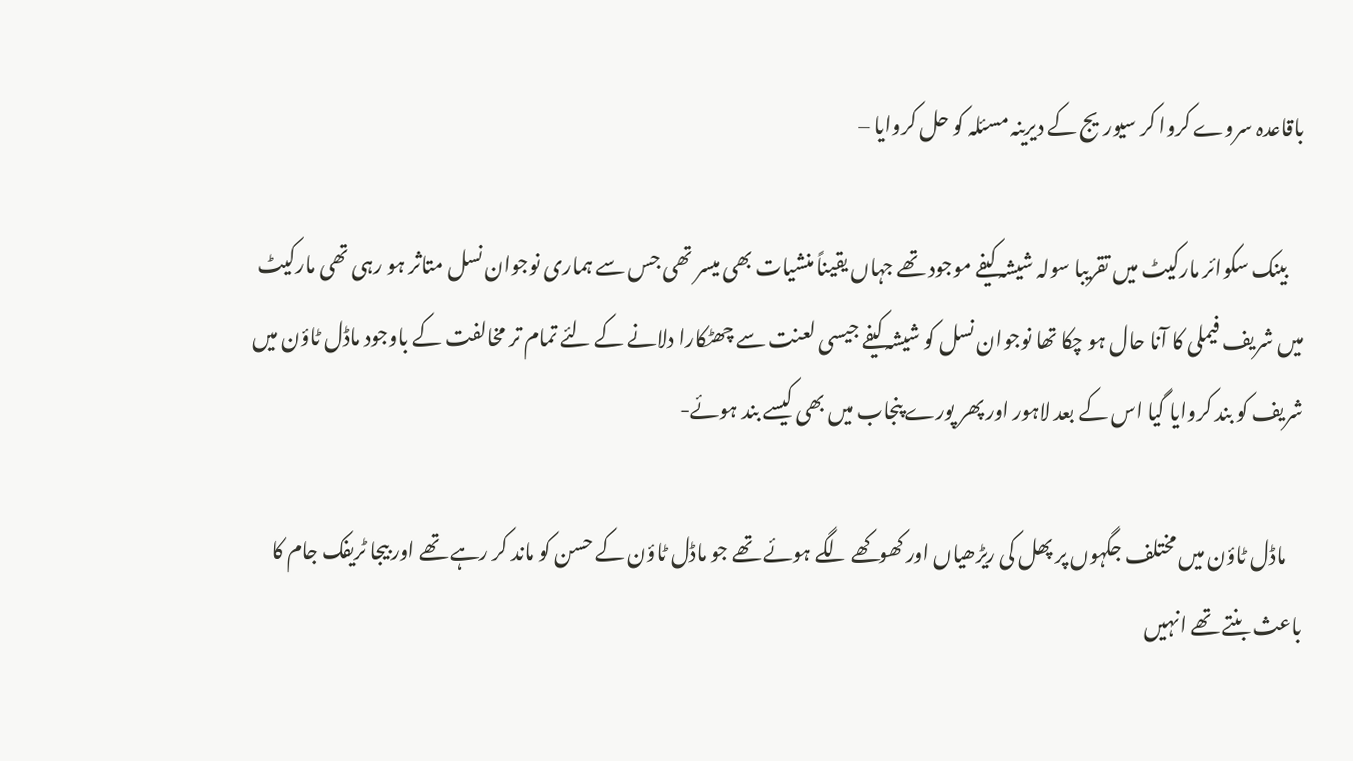باقاعدہ سروے کروا کر سیوریج کے دیرینہ مسئلہ کو حل کروایا –

    بینک سکوائر مارکیٹ میں تقریبا سولہ شیشہ کیفے موجود تھے جہاں یقیناً منشیات بھی میسر تھی جس سے ہماری نوجوان نسل متاثر ہو رہی تھی مارکیٹ میں شریف فیملی کا آنا حال ہو چکا تھا نوجوان نسل کو شیشہ کیفے جیسی لعنت سے چھٹکارا دلانے کے لئے تمام تر مخالفت کے باوجود ماڈل ٹاؤن میں شریف کو بند کروایا گیا اس کے بعد لاہور اور پھر پورے پنجاب میں بھی کیسے بند ہوئے-

    ماڈل ٹاؤن میں مختلف جگہوں پر پھل کی ریڑھیاں اور کھوکھے لگے ہوئے تھے جو ماڈل ٹاؤن کے حسن کو ماند کر رہے تھے اور بیجا ٹریفک جام کا باعث بنتے تھے انہیں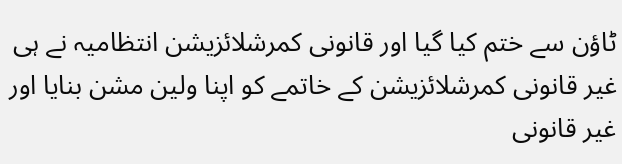ٹاؤن سے ختم کیا گیا اور قانونی کمرشلائزیشن انتظامیہ نے ہی غیر قانونی کمرشلائزیشن کے خاتمے کو اپنا ولین مشن بنایا اور غیر قانونی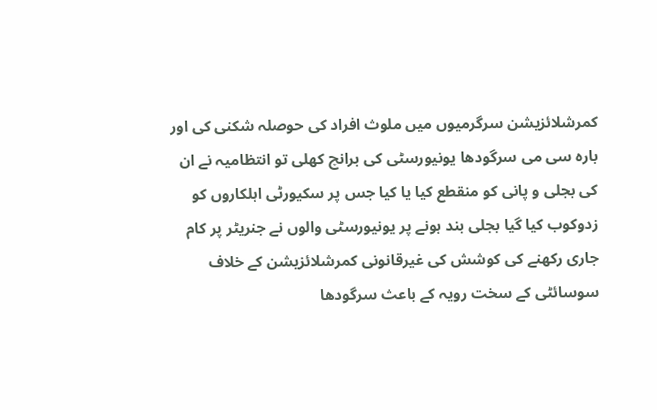کمرشلائزیشن سرگرمیوں میں ملوث افراد کی حوصلہ شکنی کی اور بارہ سی می سرگودھا یونیورسٹی کی برانچ کھلی تو انتظامیہ نے ان کی بجلی و پانی کو منقطع کیا یا کیا جس پر سکیورٹی اہلکاروں کو زدوکوب کیا گیا بجلی بند ہونے پر یونیورسٹی والوں نے جنریٹر پر کام جاری رکھنے کی کوشش کی غیرقانونی کمرشلائزیشن کے خلاف سوسائٹی کے سخت رویہ کے باعث سرگودھا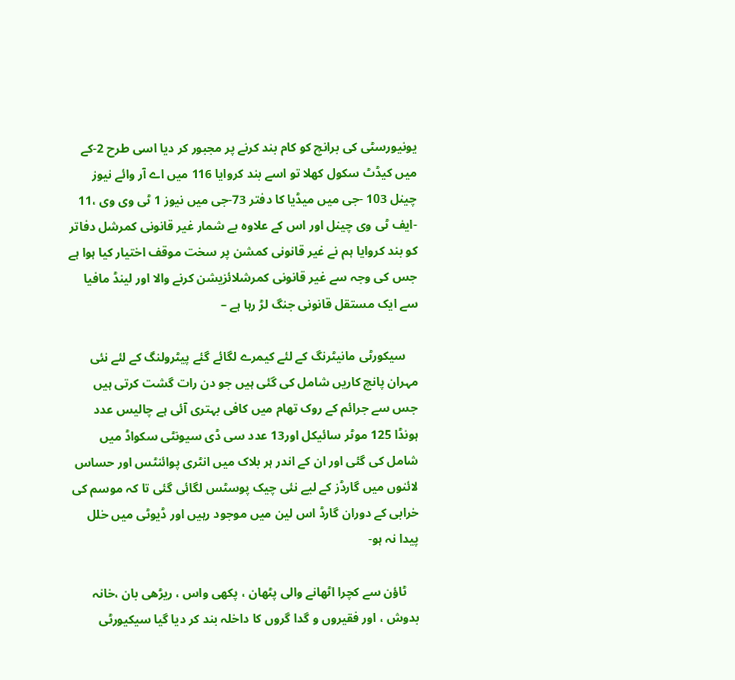یونیورسٹی کی برانچ کو کام بند کرنے پر مجبور کر دیا اسی طرح 2-کے میں کیڈٹ سکول کھلا تو اسے بند کروایا 116 میں اے آر وائے نیوز چینل 103 -جی میں میڈیا کا دفتر 73-جی میں نیوز 1 ٹی وی وی ،11 -ایف ٹی وی چینل اور اس کے علاوہ بے شمار غیر قانونی کمرشل دفاتر کو بند کروایا ہم نے غیر قانونی کمشن پر سخت موقف اختیار کیا ہوا ہے جس کی وجہ سے غیر قانونی کمرشلائزیشن کرنے والا اور لینڈ مافیا سے ایک مستقل قانونی جنگ لڑ رہا ہے –

    سیکورٹی مانیٹرنگ کے لئے کیمرے لگائے گئے پیٹرولنگ کے لئے نئی مہران پانچ کاریں شامل کی گئی ہیں جو دن رات گشت کرتی ہیں جس سے جرائم کے روک تھام میں کافی بہتری آئی ہے چالیس عدد ہونڈا 125 موٹر سائیکل اور13 عدد سی ڈی سیونٹی سکواڈ میں شامل کی گئی اور ان کے اندر ہر بلاک میں انٹری پوائنٹس اور حساس لائنوں میں گارڈز کے لیے نئی چیک پوسٹس لگائی گئی تا کہ موسم کی خرابی کے دوران گارڈ اس لین میں موجود رہیں اور ڈیوٹی میں خلل پیدا نہ ہو-

    ٹاؤن سے کچرا اٹھانے والی پٹھان ، پکھی واس ، ریڑھی بان ،خانہ بدوش ، اور فقیروں و گدا گروں کا داخلہ بند کر دیا گیا سیکیورٹی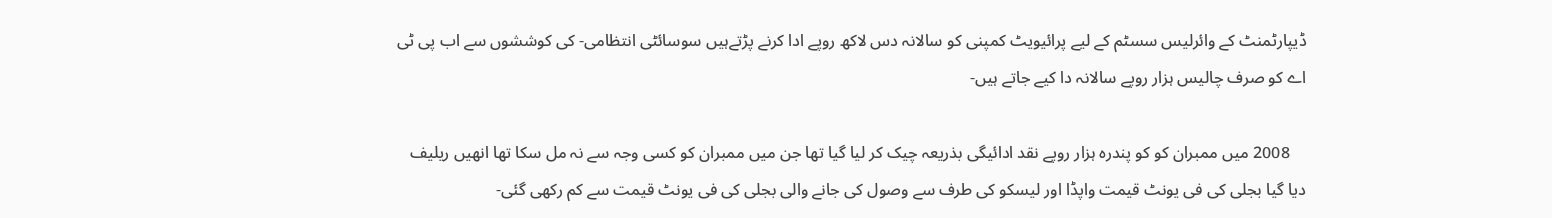ڈیپارٹمنٹ کے وائرلیس سسٹم کے لیے پرائیویٹ کمپنی کو سالانہ دس لاکھ روپے ادا کرنے پڑتےہیں سوسائٹی انتظامی- کی کوششوں سے اب پی ٹی اے کو صرف چالیس ہزار روپے سالانہ دا کیے جاتے ہیں-

    2008 میں ممبران کو کو پندرہ ہزار روپے نقد ادائیگی بذریعہ چیک کر لیا گیا تھا جن میں ممبران کو کسی وجہ سے نہ مل سکا تھا انھیں ریلیف دیا گیا بجلی کی فی یونٹ قیمت واپڈا اور لیسکو کی طرف سے وصول کی جانے والی بجلی کی فی یونٹ قیمت سے کم رکھی گئی-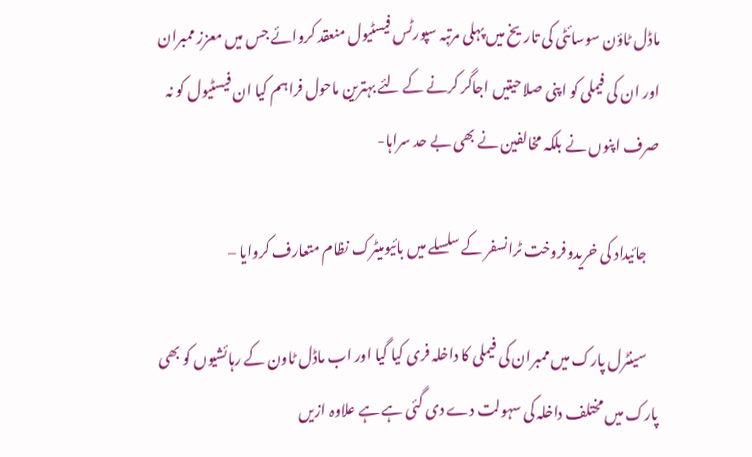ماڈل ٹاؤن سوسائٹی کی تاریخ میں پہلی مرتبہ سپورٹس فیسٹیول منعقد کروائے جس میں معزز ممبران اور ان کی فیملی کو اپنی صلاحیتیں اجاگر کرنے کے لئے بہترین ماحول فراہم کیا ان فیسٹیول کو نہ صرف اپنوں نے بلکہ مخالفین نے بھی بے حد سراہا-

    جائیداد کی خریدوفروخت ٹرانسفر کے سلسلے میں بائیومیٹرک نظام متعارف کروایا –

    سینٹرل پارک میں ممبران کی فیملی کا داخلہ فری کیا گیا اور اب ماڈل ٹاون کے رہائشیوں کو بھی پارک میں مختلف داخلہ کی سہولت دے دی گئی ہے ہے علاوہ ازیں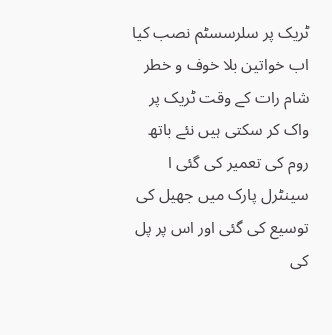ٹریک پر سلرسسٹم نصب کیا اب خواتین بلا خوف و خطر شام رات کے وقت ٹریک پر واک کر سکتی ہیں نئے باتھ روم کی تعمیر کی گئی ا سینٹرل پارک میں جھیل کی توسیع کی گئی اور اس پر پل کی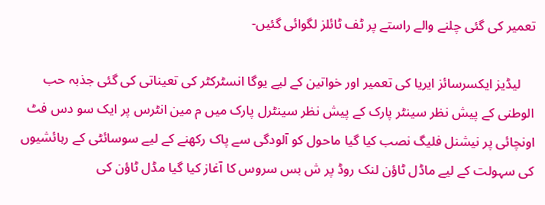تعمیر کی گئی چلنے والے راستے پر ٹف ٹائلز لگوائی گئیں-

    لیڈیز ایکسرسائز ایریا کی تعمیر اور خواتین کے لیے یوگا انسٹرکٹر کی تعیناتی کی گئی جذبہ حب الوطنی کے پیش نظر سینٹر پارک کے پیش نظر سینٹرل پارک میں م مین انٹرس پر ایک سو دس فٹ اونچائی پر نیشنل فلیگ نصب کیا گیا ماحول کو آلودگی سے پاک رکھنے کے لیے سوسائٹی کے رہائشیوں کی سہولت کے لیے ماڈل ٹاؤن لنک روڈ پر ش بس سروس کا آغاز کیا گیا مڈل ٹاؤن کی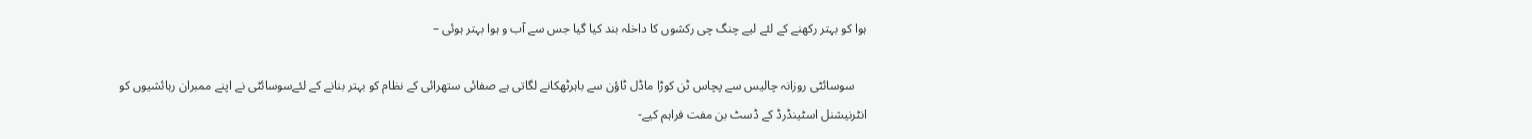ہوا کو بہتر رکھنے کے لئے لیے چنگ چی رکشوں کا داخلہ بند کیا گیا جس سے آب و ہوا بہتر ہوئی –

    سوسائٹی روزانہ چالیس سے پچاس ٹن کوڑا ماڈل ٹاؤن سے باہرٹھکانے لگاتی ہے صفائی ستھرائی کے نظام کو بہتر بنانے کے لئےسوسائٹی نے اپنے ممبران رہائشیوں کو انٹرنیشنل اسٹینڈرڈ کے ڈسٹ بن مفت فراہم کیے-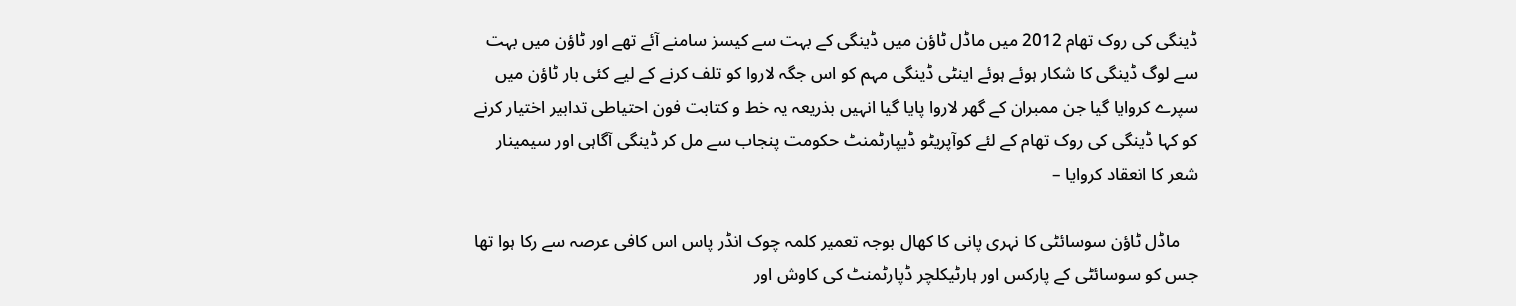ڈینگی کی روک تھام 2012 میں ماڈل ٹاؤن میں ڈینگی کے بہت سے کیسز سامنے آئے تھے اور ٹاؤن میں بہت سے لوگ ڈینگی کا شکار ہوئے ہوئے اینٹی ڈینگی مہم کو اس جگہ لاروا کو تلف کرنے کے لیے کئی بار ٹاؤن میں سپرے کروایا گیا جن ممبران کے گھر لاروا پایا گیا انہیں بذریعہ یہ خط و کتابت فون احتیاطی تدابیر اختیار کرنے کو کہا ڈینگی کی روک تھام کے لئے کوآپریٹو ڈیپارٹمنٹ حکومت پنجاب سے مل کر ڈینگی آگاہی اور سیمینار شعر کا انعقاد کروایا –

    ماڈل ٹاؤن سوسائٹی کا نہری پانی کا کھال بوجہ تعمیر کلمہ چوک انڈر پاس اس کافی عرصہ سے رکا ہوا تھا جس کو سوسائٹی کے پارکس اور ہارٹیکلچر ڈپارٹمنٹ کی کاوش اور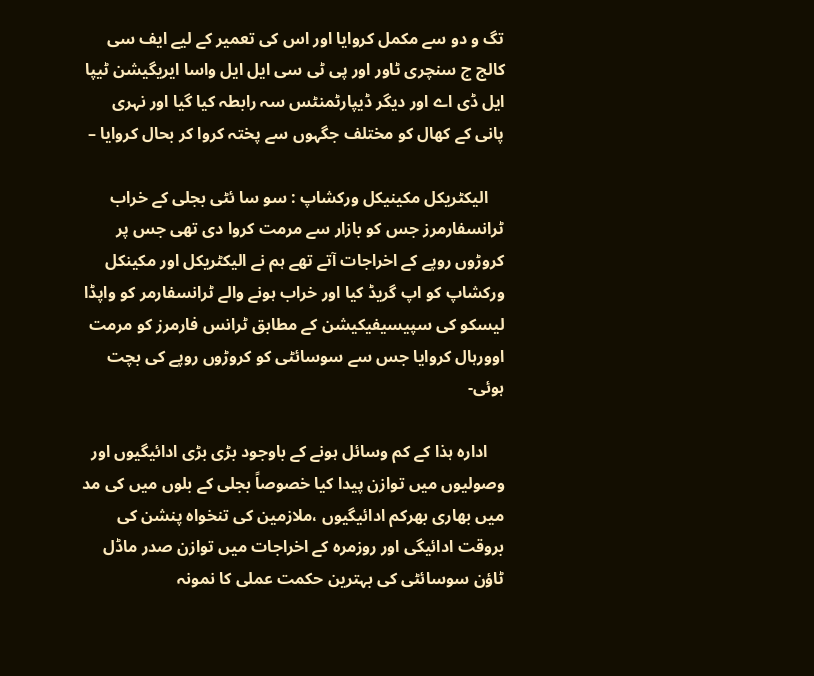تگ و دو سے مکمل کروایا اور اس کی تعمیر کے لیے ایف سی کالج ج سنچری ٹاور اور پی ٹی سی ایل ایل واسا ایریگیشن ٹیپا ایل ڈی اے اور دیگر ڈیپارٹمنٹس سہ رابطہ کیا گیا اور نہری پانی کے کھال کو مختلف جگہوں سے پختہ کروا کر بحال کروایا –

    الیکٹریکل مکینیکل ورکشاپ : سو سا ئٹی بجلی کے خراب ٹرانسفارمرز جس کو بازار سے مرمت کروا دی تھی جس پر کروڑوں روپے کے اخراجات آتے تھے ہم نے الیکٹریکل اور مکینکل ورکشاپ کو اپ گریڈ کیا اور خراب ہونے والے ٹرانسفارمر کو واپڈا لیسکو کی سپیسیفیکیشن کے مطابق ٹرانس فارمرز کو مرمت اوورہال کروایا جس سے سوسائٹی کو کروڑوں روپے کی بچت ہوئی-

    ادارہ ہذا کے کم وسائل ہونے کے باوجود بڑی بڑی ادائیگیوں اور وصولیوں میں توازن پیدا کیا خصوصاً بجلی کے بلوں میں کی مد میں بھاری بھرکم ادائیگیوں ،ملازمین کی تنخواہ پنشن کی بروقت ادائیگی اور روزمرہ کے اخراجات میں توازن صدر ماڈل ٹاؤن سوسائٹی کی بہترین حکمت عملی کا نمونہ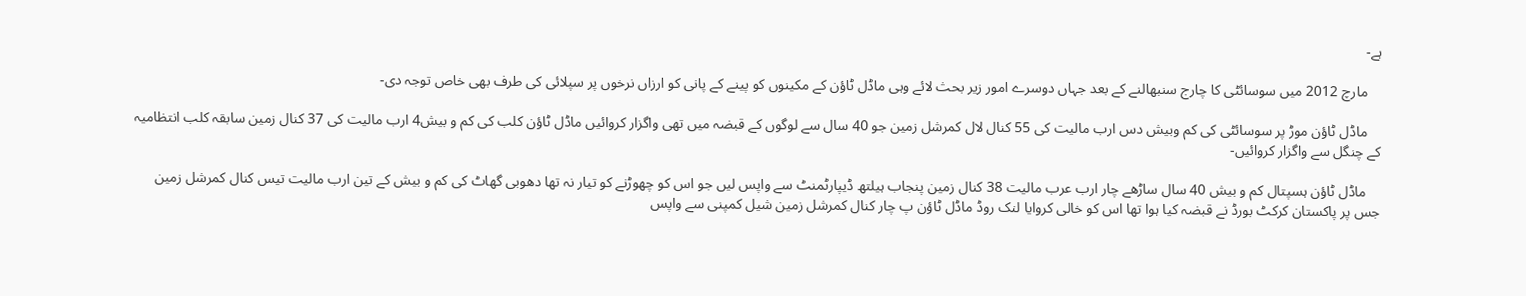ہے-

    مارچ 2012 میں سوسائٹی کا چارج سنبھالنے کے بعد جہاں دوسرے امور زیر بحث لائے وہی ماڈل ٹاؤن کے مکینوں کو پینے کے پانی کو ارزاں نرخوں پر سپلائی کی طرف بھی خاص توجہ دی-

    ماڈل ٹاؤن موڑ پر سوسائٹی کی کم وبیش دس ارب مالیت کی 55 کنال لال کمرشل زمین جو 40 سال سے لوگوں کے قبضہ میں تھی واگزار کروائیں ماڈل ٹاؤن کلب کی کم و بیش4 ارب مالیت کی 37 کنال زمین سابقہ کلب انتظامیہ کے چنگل سے واگزار کروائیں-

    ماڈل ٹاؤن ہسپتال کم و بیش 40 سال ساڑھے چار ارب عرب مالیت 38 کنال زمین پنجاب ہیلتھ ڈیپارٹمنٹ سے واپس لیں جو اس کو چھوڑنے کو تیار نہ تھا دھوبی گھاٹ کی کم و بیش کے تین ارب مالیت تیس کنال کمرشل زمین جس پر پاکستان کرکٹ بورڈ نے قبضہ کیا ہوا تھا اس کو خالی کروایا لنک روڈ ماڈل ٹاؤن پ چار کنال کمرشل زمین شیل کمپنی سے واپس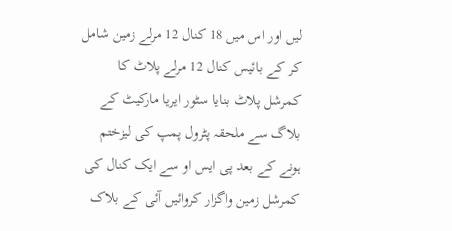لیں اور اس میں 18 کنال 12 مرلے زمین شامل کر کے بائیس کنال 12 مرلے پلاٹ کا کمرشل پلاٹ بنایا سٹور ایریا مارکیٹ کے بلاگ سے ملحقہ پٹرول پمپ کی لیزختم ہونے کے بعد پی ایس او سے ایک کنال کی کمرشل زمین واگزار کروائیں آئی کے بلاک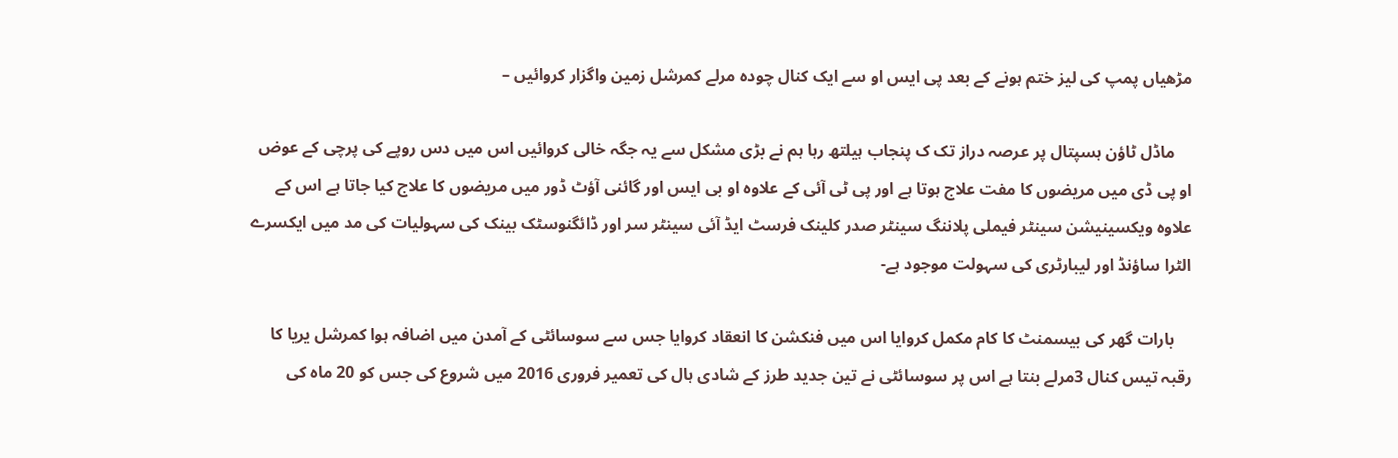مڑھیاں پمپ کی لیز ختم ہونے کے بعد پی ایس او سے ایک کنال چودہ مرلے کمرشل زمین واگزار کروائیں –

    ماڈل ٹاؤن ہسپتال پر عرصہ دراز تک ک پنجاب ہیلتھ رہا ہم نے بڑی مشکل سے یہ جگہ خالی کروائیں اس میں دس روپے کی پرچی کے عوض او پی ڈی میں مریضوں کا مفت علاج ہوتا ہے اور پی ٹی آئی کے علاوہ او بی ایس اور گائنی آؤٹ ڈور میں مریضوں کا علاج کیا جاتا ہے اس کے علاوہ ویکسینیشن سینٹر فیملی پلاننگ سینٹر صدر کلینک فرسٹ ایڈ آئی سینٹر سر اور ڈائگنوسٹک بینک کی سہولیات کی مد میں ایکسرے الٹرا ساؤنڈ اور لیبارٹری کی سہولت موجود ہے-

    بارات گھر کی بیسمنٹ کا کام مکمل کروایا اس میں فنکشن کا انعقاد کروایا جس سے سوسائٹی کے آمدن میں اضافہ ہوا کمرشل یریا کا رقبہ تیس کنال 3مرلے بنتا ہے اس پر سوسائٹی نے تین جدید طرز کے شادی ہال کی تعمیر فروری 2016 میں شروع کی جس کو 20 ماہ کی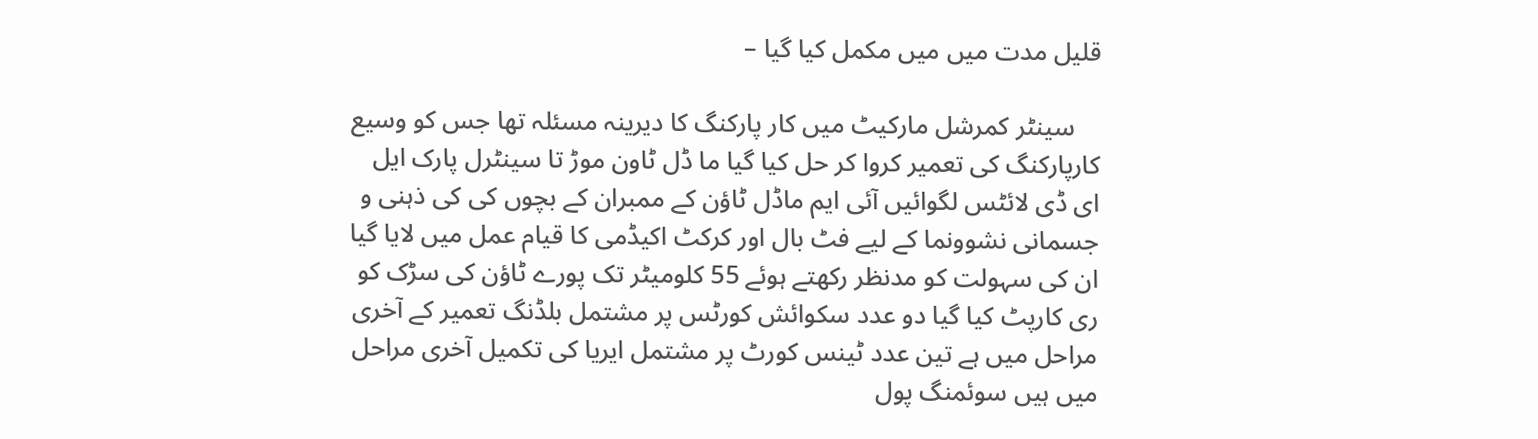قلیل مدت میں میں مکمل کیا گیا –

    سینٹر کمرشل مارکیٹ میں کار پارکنگ کا دیرینہ مسئلہ تھا جس کو وسیع کارپارکنگ کی تعمیر کروا کر حل کیا گیا ما ڈل ٹاون موڑ تا سینٹرل پارک ایل ای ڈی لائٹس لگوائیں آئی ایم ماڈل ٹاؤن کے ممبران کے بچوں کی کی ذہنی و جسمانی نشوونما کے لیے فٹ بال اور کرکٹ اکیڈمی کا قیام عمل میں لایا گیا ان کی سہولت کو مدنظر رکھتے ہوئے 55 کلومیٹر تک پورے ٹاؤن کی سڑک کو ری کارپٹ کیا گیا دو عدد سکوائش کورٹس پر مشتمل بلڈنگ تعمیر کے آخری مراحل میں ہے تین عدد ٹینس کورٹ پر مشتمل ایریا کی تکمیل آخری مراحل میں ہیں سوئمنگ پول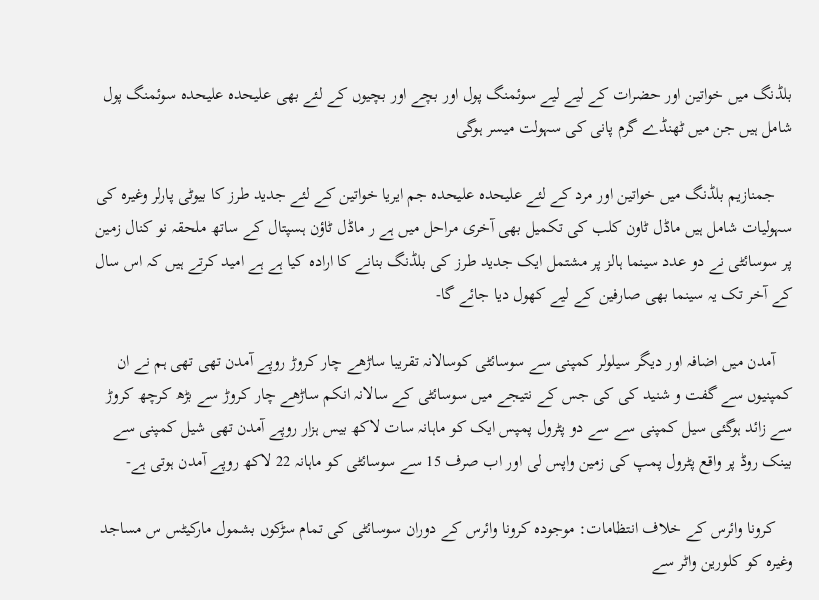بلڈنگ میں خواتین اور حضرات کے لیے لیے سوئمنگ پول اور بچے اور بچیوں کے لئے بھی علیحدہ علیحدہ سوئمنگ پول شامل ہیں جن میں ٹھنڈے گرم پانی کی سہولت میسر ہوگی

    جمنازیم بلڈنگ میں خواتین اور مرد کے لئے علیحدہ علیحدہ جم ایریا خواتین کے لئے جدید طرز کا بیوٹی پارلر وغیرہ کی سہولیات شامل ہیں ماڈل ٹاون کلب کی تکمیل بھی آخری مراحل میں ہے ر ماڈل ٹاؤن ہسپتال کے ساتھ ملحقہ نو کنال زمین پر سوسائٹی نے دو عدد سینما ہالز پر مشتمل ایک جدید طرز کی بلڈنگ بنانے کا ارادہ کیا ہے ہے امید کرتے ہیں کہ اس سال کے آخر تک یہ سینما بھی صارفین کے لیے کھول دیا جائے گا-

    آمدن میں اضافہ اور دیگر سیلولر کمپنی سے سوسائٹی کوسالانہ تقریبا ساڑھے چار کروڑ روپے آمدن تھی تھی ہم نے ان کمپنیوں سے گفت و شنید کی کی جس کے نتیجے میں سوسائٹی کے سالانہ انکم ساڑھے چار کروڑ سے بڑھ کرچھ کروڑ سے زائد ہوگئی سیل کمپنی سے سے دو پٹرول پمپس ایک کو ماہانہ سات لاکھ بیس ہزار روپے آمدن تھی شیل کمپنی سے بینک روڈ پر واقع پٹرول پمپ کی زمین واپس لی اور اب صرف 15 سے سوسائٹی کو ماہانہ 22 لاکھ روپے آمدن ہوتی ہے-

    کرونا وائرس کے خلاف انتظامات: موجودہ کرونا وائرس کے دوران سوسائٹی کی تمام سڑکوں بشمول مارکیٹس س مساجد وغیرہ کو کلورین واٹر سے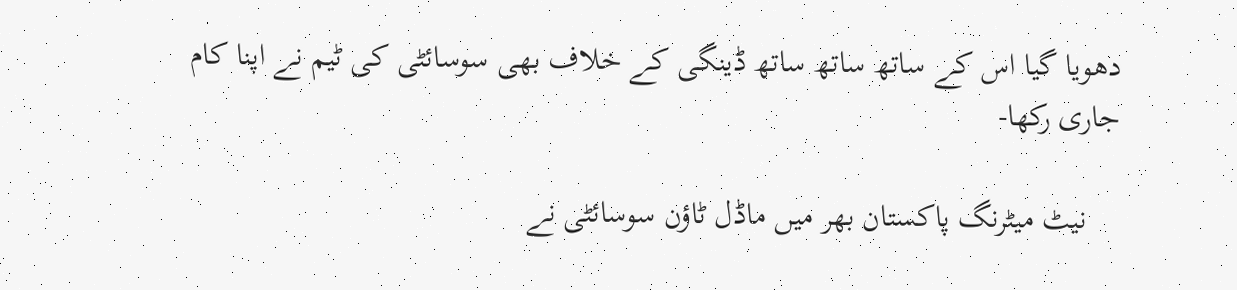دھویا گیا اس کے ساتھ ساتھ ساتھ ڈینگی کے خلاف بھی سوسائٹی کی ٹیم نے اپنا کام جاری رکھا-

    نیٹ میٹرنگ پاکستان بھر میں ماڈل ٹاؤن سوسائٹی نے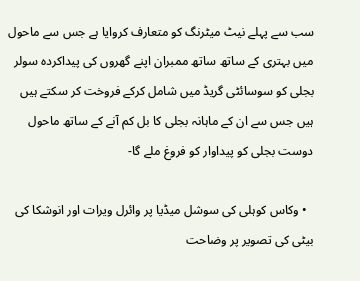سب سے پہلے نیٹ میٹرنگ کو متعارف کروایا ہے جس سے ماحول میں بہتری کے ساتھ ساتھ ممبران اپنے گھروں کی پیداکردہ سولر بجلی کو سوسائٹی گریڈ میں شامل کرکے فروخت کر سکتے ہیں ہیں جس سے ان کے ماہانہ بجلی کا بل کم آنے کے ساتھ ماحول دوست بجلی کو پیداوار کو فروغ ملے گا-

  • وکاس کوہلی کی سوشل میڈیا پر وائرل ویرات اور انوشکا کی بیٹی کی تصویر پر وضاحت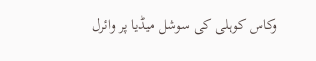وکاس کوہلی کی سوشل میڈیا پر وائرل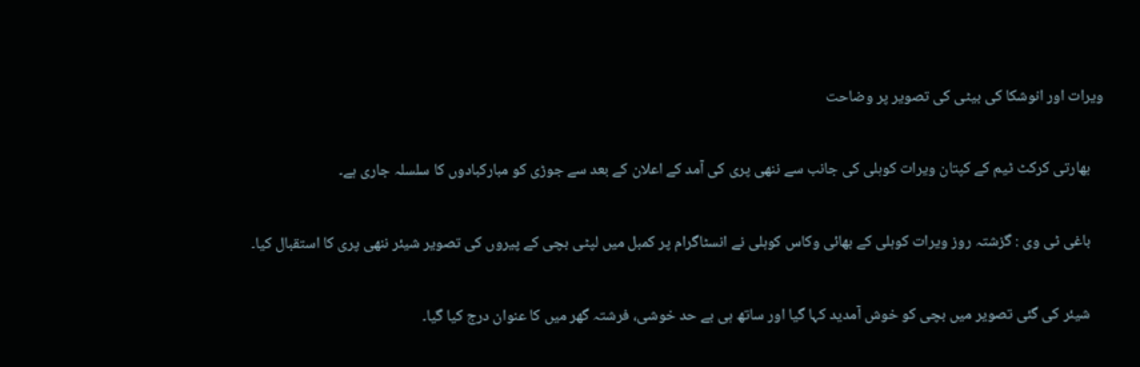ویرات اور انوشکا کی بیٹی کی تصویر پر وضاحت

    بھارتی کرکٹ ٹیم کے کپتان ویرات کوہلی کی جانب سے ننھی پری کی آمد کے اعلان کے بعد سے جوڑی کو مبارکبادوں کا سلسلہ جاری ہے۔

    باغی ٹی وی : گزشتہ روز ویرات کوہلی کے بھائی وکاس کوہلی نے انسٹاگرام پر کمبل میں لپٹی بچی کے پیروں کی تصویر شیئر ننھی پری کا استقبال کیا۔

    شیئر کی گئی تصویر میں بچی کو خوش آمدید کہا گیا اور ساتھ ہی بے حد خوشی، فرشتہ گھر میں کا عنوان درج کیا گیا۔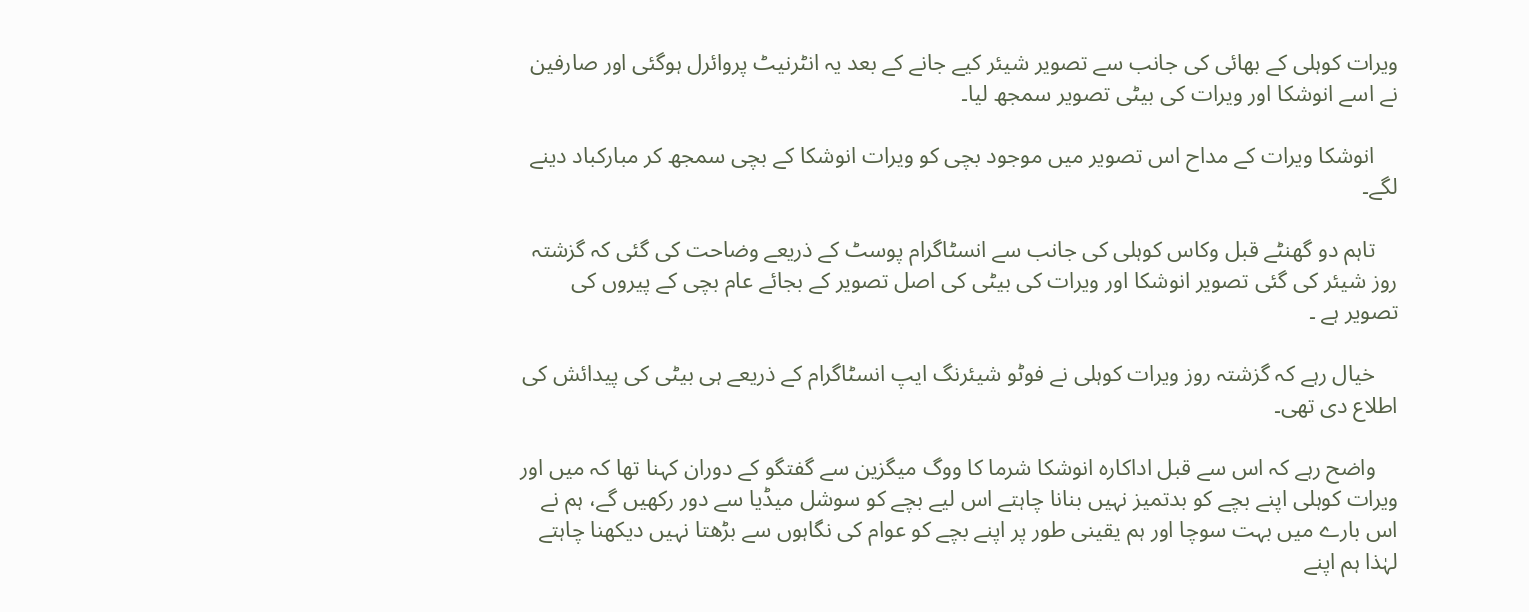ویرات کوہلی کے بھائی کی جانب سے تصویر شیئر کیے جانے کے بعد یہ انٹرنیٹ پروائرل ہوگئی اور صارفین نے اسے انوشکا اور ویرات کی بیٹی تصویر سمجھ لیا۔

    انوشکا ویرات کے مداح اس تصویر میں موجود بچی کو ویرات انوشکا کے بچی سمجھ کر مبارکباد دینے لگے۔

    تاہم دو گھنٹے قبل وکاس کوہلی کی جانب سے انسٹاگرام پوسٹ کے ذریعے وضاحت کی گئی کہ گزشتہ روز شیئر کی گئی تصویر انوشکا اور ویرات کی بیٹی کی اصل تصویر کے بجائے عام بچی کے پیروں کی تصویر ہے ۔

    خیال رہے کہ گزشتہ روز ویرات کوہلی نے فوٹو شیئرنگ ایپ انسٹاگرام کے ذریعے ہی بیٹی کی پیدائش کی اطلاع دی تھی۔

    واضح رہے کہ اس سے قبل اداکارہ انوشکا شرما کا ووگ میگزین سے گفتگو کے دوران کہنا تھا کہ میں اور ویرات کوہلی اپنے بچے کو بدتمیز نہیں بنانا چاہتے اس لیے بچے کو سوشل میڈیا سے دور رکھیں گے، ہم نے اس بارے میں بہت سوچا اور ہم یقینی طور پر اپنے بچے کو عوام کی نگاہوں سے بڑھتا نہیں دیکھنا چاہتے لہٰذا ہم اپنے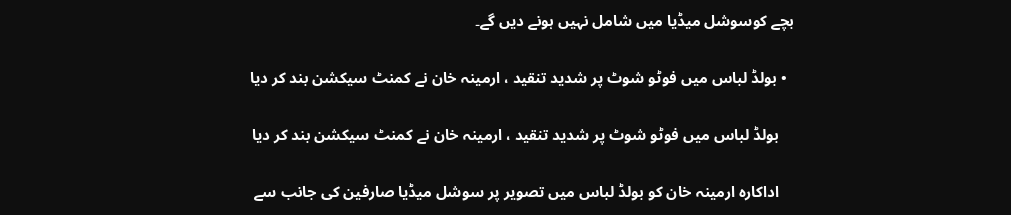بچے کوسوشل میڈیا میں شامل نہیں ہونے دیں گے۔

  • بولڈ لباس میں فوٹو شوٹ پر شدید تنقید ، ارمینہ خان نے کمنٹ سیکشن بند کر دیا

    بولڈ لباس میں فوٹو شوٹ پر شدید تنقید ، ارمینہ خان نے کمنٹ سیکشن بند کر دیا

    اداکارہ ارمینہ خان کو بولڈ لباس میں تصویر پر سوشل میڈیا صارفین کی جانب سے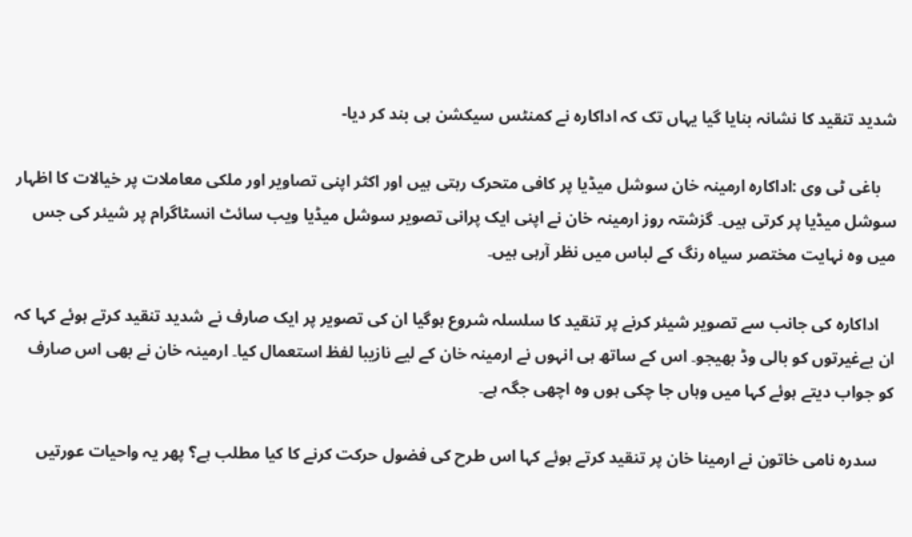شدید تنقید کا نشانہ بنایا گیا یہاں تک کہ اداکارہ نے کمنٹس سیکشن ہی بند کر دیا-

    باغی ٹی وی :اداکارہ ارمینہ خان سوشل میڈیا پر کافی متحرک رہتی ہیں اور اکثر اپنی تصاویر اور ملکی معاملات پر خیالات کا اظہار سوشل میڈیا پر کرتی ہیں۔ گزشتہ روز ارمینہ خان نے اپنی ایک پرانی تصویر سوشل میڈیا ویب سائٹ انسٹاگرام پر شیئر کی جس میں وہ نہایت مختصر سیاہ رنگ کے لباس میں نظر آرہی ہیں۔

    اداکارہ کی جانب سے تصویر شیئر کرنے پر تنقید کا سلسلہ شروع ہوگیا ان کی تصویر پر ایک صارف نے شدید تنقید کرتے ہوئے کہا کہ ان بےغیرتوں کو بالی وڈ بھیجو۔ اس کے ساتھ ہی انہوں نے ارمینہ خان کے لیے نازیبا لفظ استعمال کیا۔ ارمینہ خان نے بھی اس صارف کو جواب دیتے ہوئے کہا میں وہاں جا چکی ہوں وہ اچھی جگہ ہے۔

    سدرہ نامی خاتون نے ارمینا خان پر تنقید کرتے ہوئے کہا اس طرح کی فضول حرکت کرنے کا کیا مطلب ہے؟ پھر یہ واحیات عورتیں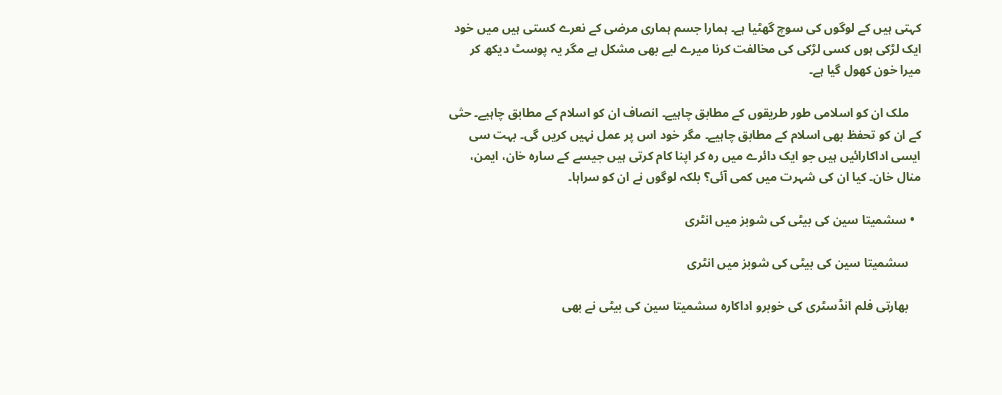کہتی ہیں کے لوگوں کی سوچ گھٹیا ہے۔ ہمارا جسم ہماری مرضی کے نعرے کستی ہیں میں خود ایک لڑکی ہوں کسی لڑکی کی مخالفت کرنا میرے لیے بھی مشکل ہے مگر یہ پوسٹ دیکھ کر میرا خون کھول گیا ہے۔

    ملک ان کو اسلامی طور طریقوں کے مطابق چاہیے۔ انصاف ان کو اسلام کے مطابق چاہیے۔ حتٰی کے ان کو تحفظ بھی اسلام کے مطابق چاہیے۔ مگر خود اس پر عمل نہیں کریں گی۔ بہت سی ایسی اداکارائیں ہیں جو ایک دائرے میں رہ کر اپنا کام کرتی ہیں جیسے کے سارہ خان، ایمن، منال خان۔ کیا ان کی شہرت میں کمی آئی؟ بلکہ لوگوں نے ان کو سراہا۔

  • سشمیتا سین کی بیٹی کی شوبز میں انٹری

    سشمیتا سین کی بیٹی کی شوبز میں انٹری

    بھارتی فلم انڈسٹری کی خوبرو اداکارہ سشمیتا سین کی بیٹی نے بھی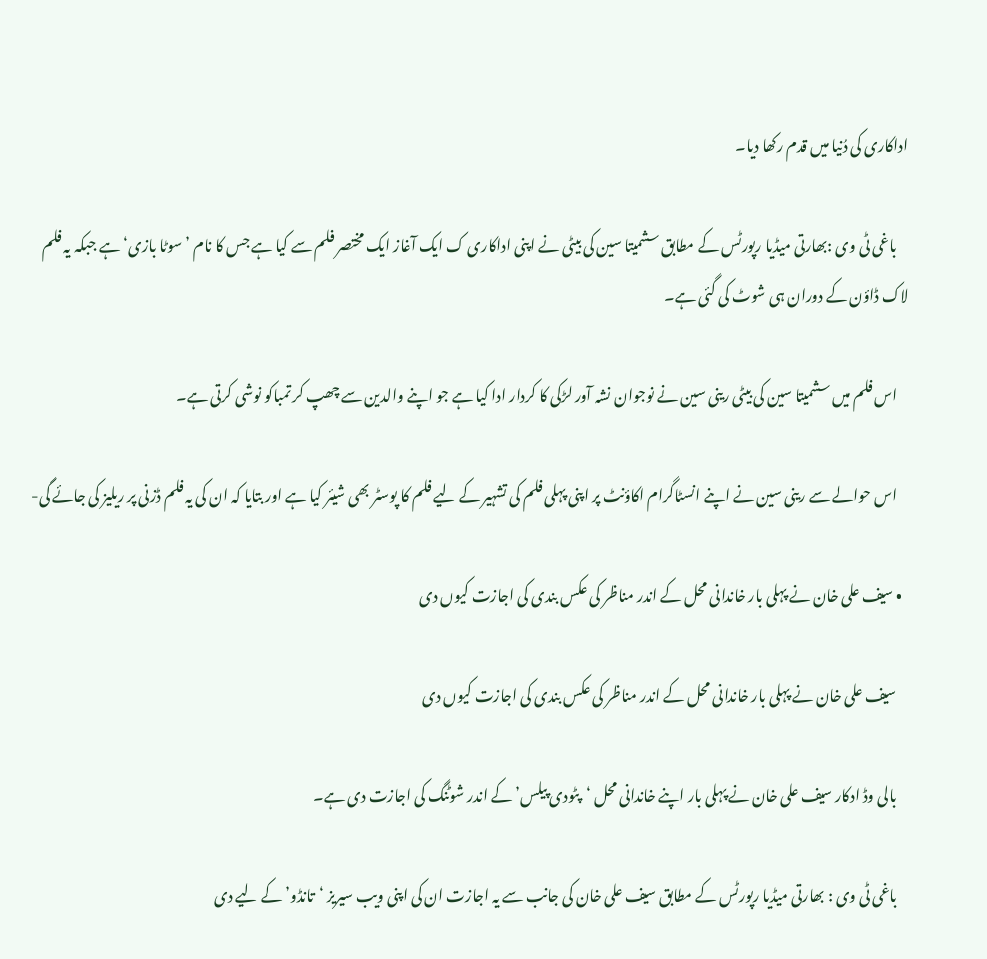اداکاری کی دُنیا میں قدم رکھا دیا۔

    باغی ٹی وی :بھارتی میڈیا رپورٹس کے مطابق سشمیتا سین کی بیٹی نے اپنی اداکاری ک ایک آغاز ایک مختصر فلم سے کیا ہے جس کا نام ’سوٹا بازی‘ ہے جبکہ یہ فلم لاک ڈاؤن کے دوران ہی شوٹ کی گئی ہے۔

    اس فلم میں سشمیتا سین کی بیٹی رینی سین نے نوجوان نشہ آور لڑکی کا کردار ادا کیا ہے جو اپنے والدین سے چھپ کر تمباکو نوشی کرتی ہے۔

    اس حوالے سے رینی سین نے اپنے انسٹاگرام اکاؤنٹ پر اپنی پہلی فلم کی تشہیر کے لیے فلم کا پوسٹر بھی شیئر کیا ہے اور بتایا کہ ان کی یہ فلم ڈزنی پر ریلیز کی جائے گی-

  • سیف علی خان نے پہلی بار خاندانی محل کے اندر مناظر کی عکس بندی کی اجازت کیوں دی

    سیف علی خان نے پہلی بار خاندانی محل کے اندر مناظر کی عکس بندی کی اجازت کیوں دی

    بالی وڈ ادکار سیف علی خان نے پہلی بار اپنے خاندانی محل ‘پٹودی پیلس’ کے اندر شوٹنگ کی اجازت دی ہے۔

    باغی ٹی وی : بھارتی میڈیا رپورٹس کے مطابق سیف علی خان کی جانب سے یہ اجازت ان کی اپنی ویب سیریز ‘تانڈو’ کے لیے دی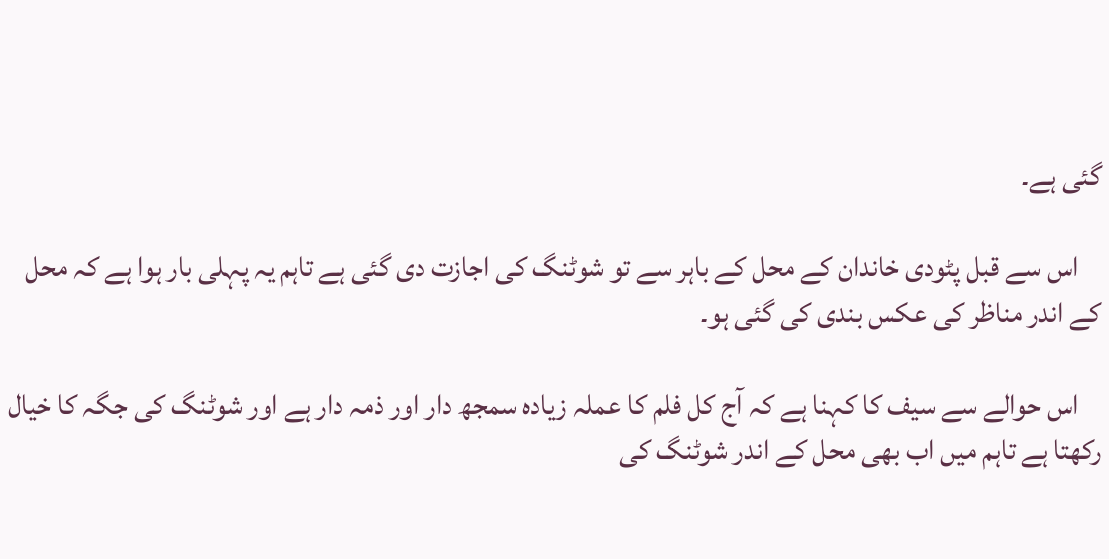گئی ہے۔

    اس سے قبل پٹودی خاندان کے محل کے باہر سے تو شوٹنگ کی اجازت دی گئی ہے تاہم یہ پہلی بار ہوا ہے کہ محل کے اندر مناظر کی عکس بندی کی گئی ہو۔

    اس حوالے سے سیف کا کہنا ہے کہ آج کل فلم کا عملہ زیادہ سمجھ دار اور ذمہ دار ہے اور شوٹنگ کی جگہ کا خیال رکھتا ہے تاہم میں اب بھی محل کے اندر شوٹنگ کی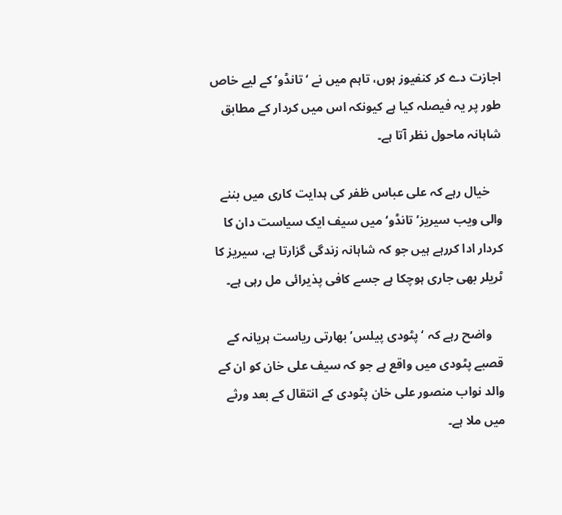اجازت دے کر کنفیوز ہوں، تاہم میں نے ‘تانڈو’ کے لیے خاص طور پر یہ فیصلہ کیا ہے کیونکہ اس میں کردار کے مطابق شاہانہ ماحول نظر آتا ہے۔

    خیال رہے کہ علی عباس ظفر کی ہدایت کاری میں بننے والی ویب سیریز’تانڈو‘ میں سیف ایک سیاست دان کا کردار ادا کررہے ہیں جو کہ شاہانہ زندگی گزارتا ہے، سیریز کا ٹریلر بھی جاری ہوچکا ہے جسے کافی پذیرائی مل رہی ہے۔

    واضح رہے کہ ‘پٹودی پیلس’ بھارتی ریاست ہریانہ کے قصبے پٹودی میں واقع ہے جو کہ سیف علی خان کو ان کے والد نواب منصور علی خان پٹودی کے انتقال کے بعد ورثے میں ملا ہے۔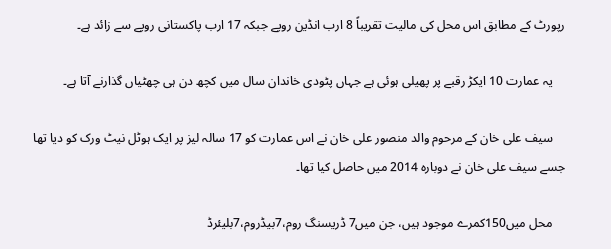رپورٹ کے مطابق اس محل کی مالیت تقریباً 8 ارب انڈین روپے جبکہ 17 ارب پاکستانی روپے سے زائد ہے۔

    یہ عمارت 10 ایکڑ رقبے پر پھیلی ہوئی ہے جہاں پٹودی خاندان سال میں کچھ دن ہی چھٹیاں گذارنے آتا ہے۔

    سیف علی خان کے مرحوم والد منصور علی خان نے اس عمارت کو 17 سالہ لیز پر ایک ہوٹل نیٹ ورک کو دیا تھا جسے سیف علی خان نے دوبارہ 2014 میں حاصل کیا تھا۔

    محل میں150کمرے موجود ہیں، جن میں7 ڈریسنگ روم،7بیڈروم،7بلیئرڈ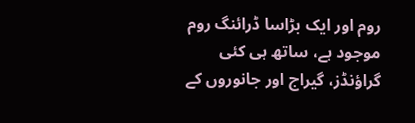روم اور ایک بڑاسا ڈرائنگ روم موجود ہے، ساتھ ہی کئی گراؤنڈز، گیراج اور جانوروں کے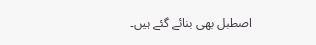اصطبل بھی بنائے گئے ہیں۔